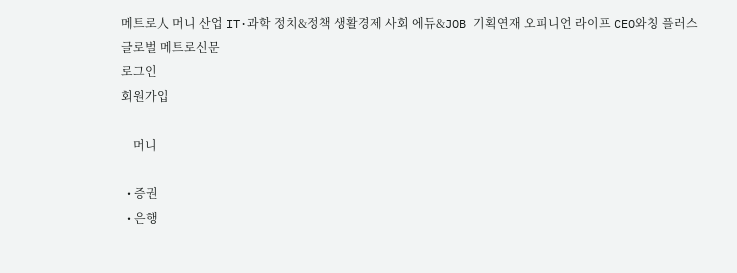메트로人 머니 산업 IT·과학 정치&정책 생활경제 사회 에듀&JOB 기획연재 오피니언 라이프 CEO와칭 플러스
글로벌 메트로신문
로그인
회원가입

    머니

  • 증권
  • 은행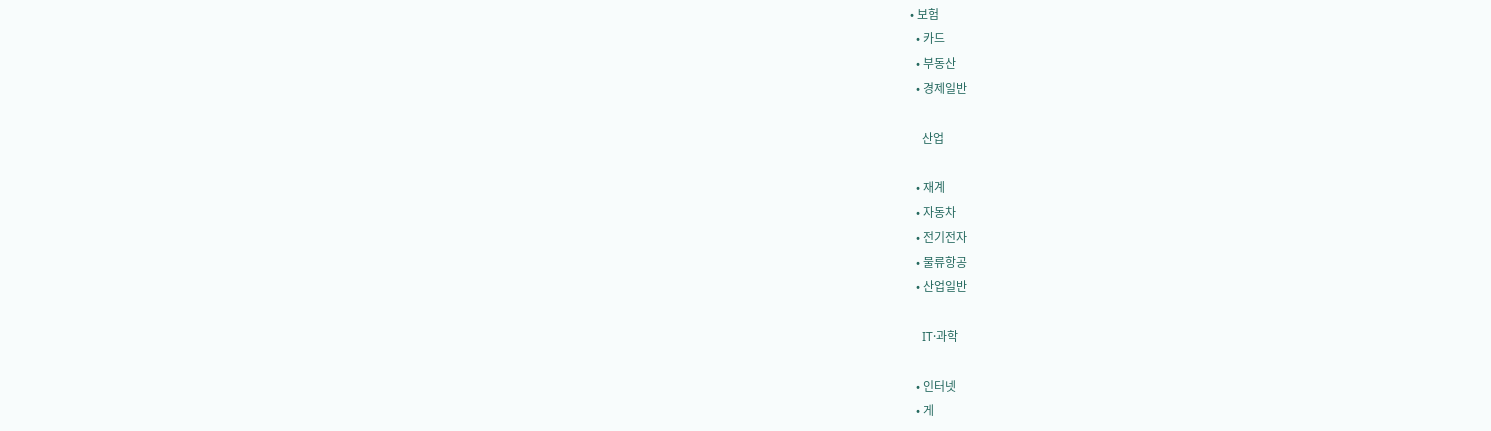• 보험
  • 카드
  • 부동산
  • 경제일반

    산업

  • 재계
  • 자동차
  • 전기전자
  • 물류항공
  • 산업일반

    IT·과학

  • 인터넷
  • 게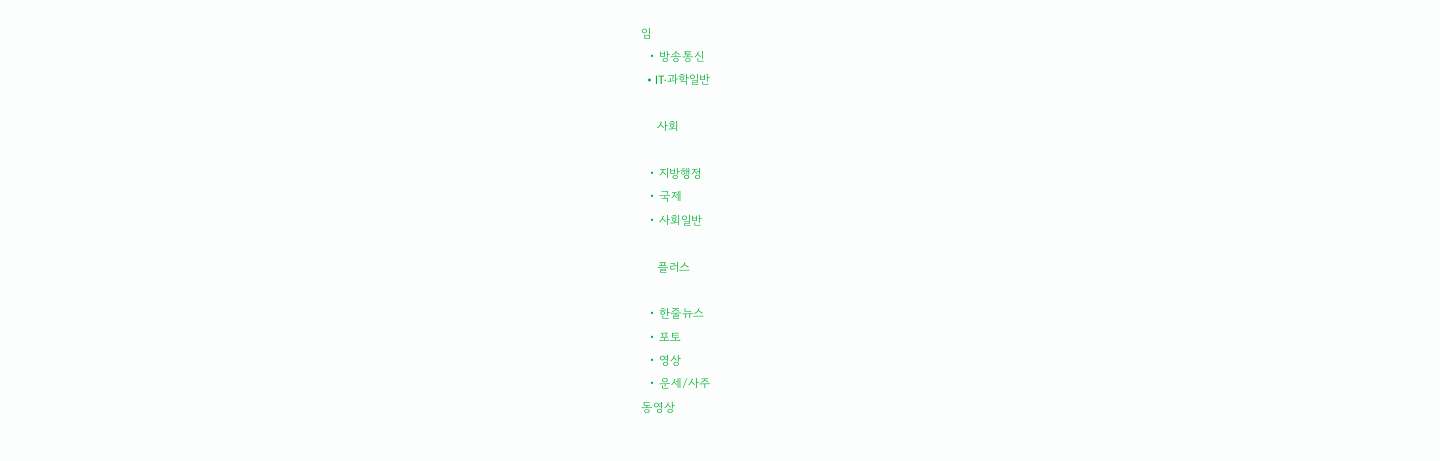임
  • 방송통신
  • IT·과학일반

    사회

  • 지방행정
  • 국제
  • 사회일반

    플러스

  • 한줄뉴스
  • 포토
  • 영상
  • 운세/사주
동영상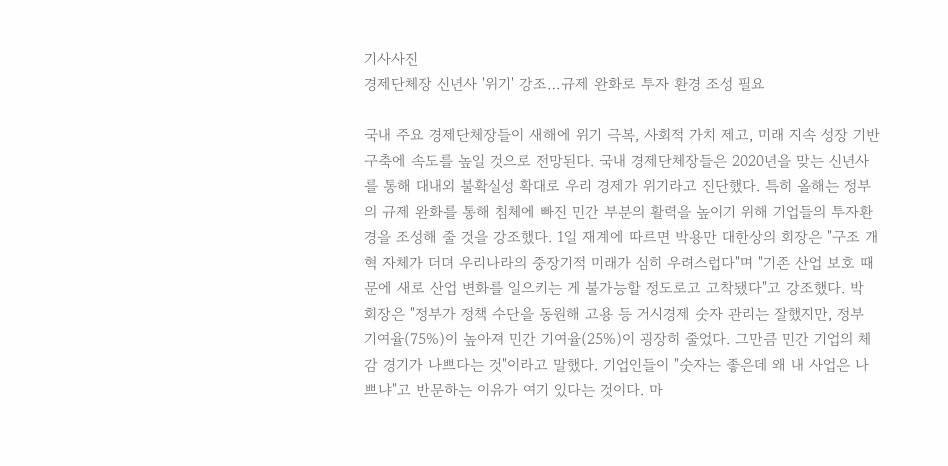기사사진
경제단체장 신년사 '위기' 강조…규제 완화로 투자 환경 조성 필요

국내 주요 경제단체장들이 새해에 위기 극복, 사회적 가치 제고, 미래 지속 성장 기반 구축에 속도를 높일 것으로 전망된다. 국내 경제단체장들은 2020년을 맞는 신년사를 통해 대내외 불확실성 확대로 우리 경제가 위기라고 진단했다. 특히 올해는 정부의 규제 완화를 통해 침체에 빠진 민간 부분의 활력을 높이기 위해 기업들의 투자환경을 조성해 줄 것을 강조했다. 1일 재계에 따르면 박용만 대한상의 회장은 "구조 개혁 자체가 더뎌 우리나라의 중장기적 미래가 심히 우려스럽다"며 "기존 산업 보호 때문에 새로 산업 변화를 일으키는 게 불가능할 정도로고 고착됐다"고 강조했다. 박 회장은 "정부가 정책 수단을 동원해 고용 등 거시경제 숫자 관리는 잘했지만, 정부 기여율(75%)이 높아져 민간 기여율(25%)이 굉장히 줄었다. 그만큼 민간 기업의 체감 경기가 나쁘다는 것"이라고 말했다. 기업인들이 "숫자는 좋은데 왜 내 사업은 나쁘냐"고 반문하는 이유가 여기 있다는 것이다. 마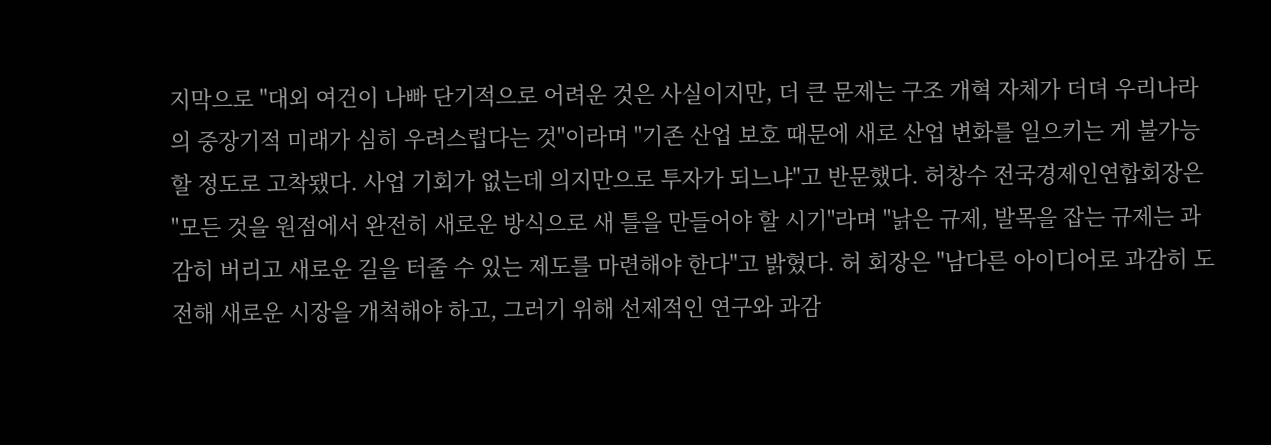지막으로 "대외 여건이 나빠 단기적으로 어려운 것은 사실이지만, 더 큰 문제는 구조 개혁 자체가 더뎌 우리나라의 중장기적 미래가 심히 우려스럽다는 것"이라며 "기존 산업 보호 때문에 새로 산업 변화를 일으키는 게 불가능할 정도로 고착됐다. 사업 기회가 없는데 의지만으로 투자가 되느냐"고 반문했다. 허창수 전국경제인연합회장은 "모든 것을 원점에서 완전히 새로운 방식으로 새 틀을 만들어야 할 시기"라며 "낡은 규제, 발목을 잡는 규제는 과감히 버리고 새로운 길을 터줄 수 있는 제도를 마련해야 한다"고 밝혔다. 허 회장은 "남다른 아이디어로 과감히 도전해 새로운 시장을 개척해야 하고, 그러기 위해 선제적인 연구와 과감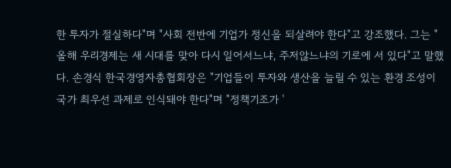한 투자가 절실하다"며 "사회 전반에 기업가 정신을 되살려야 한다"고 강조했다. 그는 "올해 우리경제는 새 시대를 맞아 다시 일어서느냐, 주저않느냐의 기로에 서 있다"고 말했다. 손경식 한국경영자총협회장은 "기업들이 투자와 생산을 늘릴 수 있는 환경 조성이 국가 최우선 과제로 인식돼야 한다"며 "정책기조가 '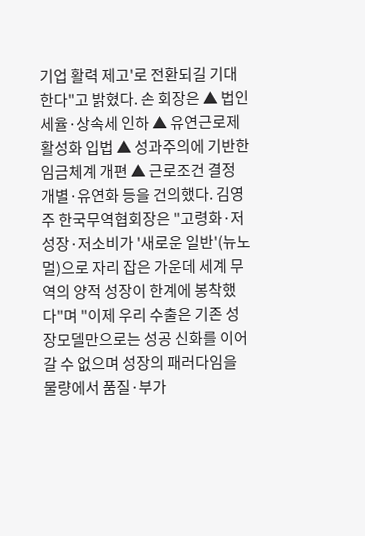기업 활력 제고'로 전환되길 기대한다"고 밝혔다. 손 회장은 ▲ 법인세율·상속세 인하 ▲ 유연근로제 활성화 입법 ▲ 성과주의에 기반한 임금체계 개편 ▲ 근로조건 결정 개별·유연화 등을 건의했다. 김영주 한국무역협회장은 "고령화·저성장·저소비가 '새로운 일반'(뉴노멀)으로 자리 잡은 가운데 세계 무역의 양적 성장이 한계에 봉착했다"며 "이제 우리 수출은 기존 성장모델만으로는 성공 신화를 이어갈 수 없으며 성장의 패러다임을 물량에서 품질·부가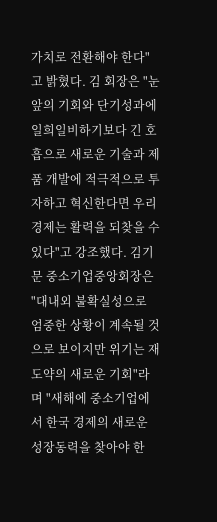가치로 전환해야 한다"고 밝혔다. 김 회장은 "눈앞의 기회와 단기성과에 일희일비하기보다 긴 호흡으로 새로운 기술과 제품 개발에 적극적으로 투자하고 혁신한다면 우리 경제는 활력을 되찾을 수 있다"고 강조했다. 김기문 중소기업중앙회장은 "대내외 불확실성으로 엄중한 상황이 계속될 것으로 보이지만 위기는 재도약의 새로운 기회"라며 "새해에 중소기업에서 한국 경제의 새로운 성장동력을 찾아야 한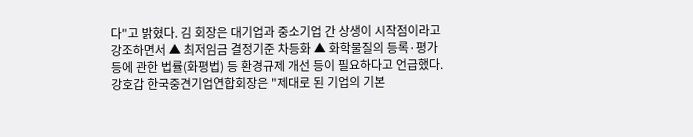다"고 밝혔다. 김 회장은 대기업과 중소기업 간 상생이 시작점이라고 강조하면서 ▲ 최저임금 결정기준 차등화 ▲ 화학물질의 등록·평가 등에 관한 법률(화평법) 등 환경규제 개선 등이 필요하다고 언급했다. 강호갑 한국중견기업연합회장은 "제대로 된 기업의 기본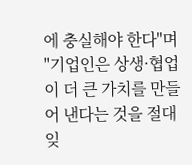에 충실해야 한다"며 "기업인은 상생·협업이 더 큰 가치를 만들어 낸다는 것을 절대 잊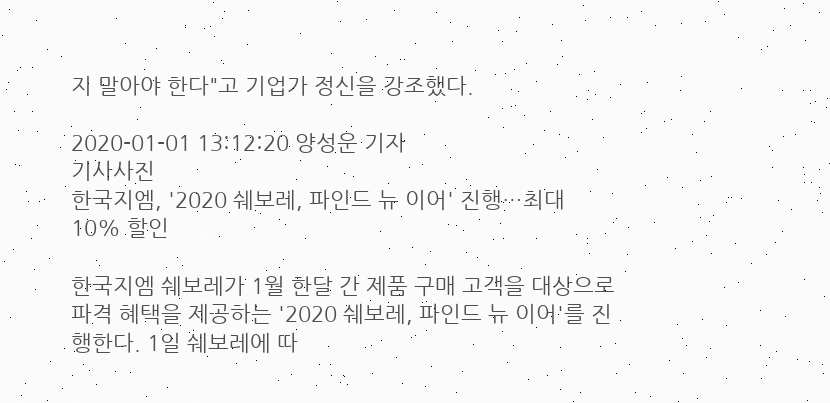지 말아야 한다"고 기업가 정신을 강조했다.

2020-01-01 13:12:20 양성운 기자
기사사진
한국지엠, '2020 쉐보레, 파인드 뉴 이어' 진행…최대 10% 할인

한국지엠 쉐보레가 1월 한달 간 제품 구매 고객을 대상으로 파격 혜택을 제공하는 '2020 쉐보레, 파인드 뉴 이어'를 진행한다. 1일 쉐보레에 따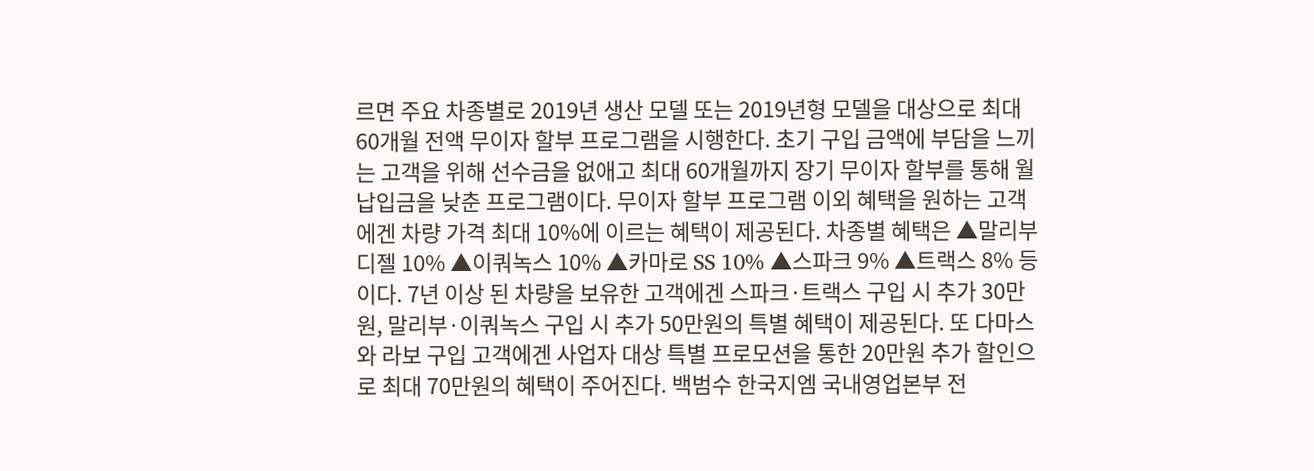르면 주요 차종별로 2019년 생산 모델 또는 2019년형 모델을 대상으로 최대 60개월 전액 무이자 할부 프로그램을 시행한다. 초기 구입 금액에 부담을 느끼는 고객을 위해 선수금을 없애고 최대 60개월까지 장기 무이자 할부를 통해 월 납입금을 낮춘 프로그램이다. 무이자 할부 프로그램 이외 혜택을 원하는 고객에겐 차량 가격 최대 10%에 이르는 혜택이 제공된다. 차종별 혜택은 ▲말리부 디젤 10% ▲이쿼녹스 10% ▲카마로 SS 10% ▲스파크 9% ▲트랙스 8% 등이다. 7년 이상 된 차량을 보유한 고객에겐 스파크·트랙스 구입 시 추가 30만원, 말리부·이쿼녹스 구입 시 추가 50만원의 특별 혜택이 제공된다. 또 다마스와 라보 구입 고객에겐 사업자 대상 특별 프로모션을 통한 20만원 추가 할인으로 최대 70만원의 혜택이 주어진다. 백범수 한국지엠 국내영업본부 전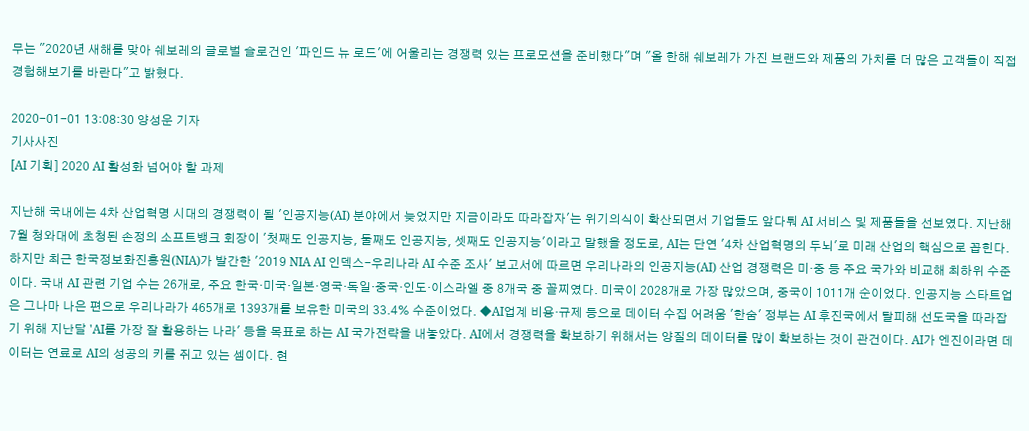무는 "2020년 새해를 맞아 쉐보레의 글로벌 슬로건인 '파인드 뉴 로드'에 어울리는 경쟁력 있는 프로모션을 준비했다"며 "올 한해 쉐보레가 가진 브랜드와 제품의 가치를 더 많은 고객들이 직접 경험해보기를 바란다"고 밝혔다.

2020-01-01 13:08:30 양성운 기자
기사사진
[AI 기획] 2020 AI 활성화 넘어야 할 과제

지난해 국내에는 4차 산업혁명 시대의 경쟁력이 될 '인공지능(AI) 분야에서 늦었지만 지금이라도 따라잡자'는 위기의식이 확산되면서 기업들도 앞다퉈 AI 서비스 및 제품들을 선보였다. 지난해 7월 청와대에 초청된 손정의 소프트뱅크 회장이 '첫째도 인공지능, 둘째도 인공지능, 셋째도 인공지능'이라고 말했을 정도로, AI는 단연 '4차 산업혁명의 두뇌'로 미래 산업의 핵심으로 꼽힌다. 하지만 최근 한국정보화진흥원(NIA)가 발간한 '2019 NIA AI 인덱스-우리나라 AI 수준 조사' 보고서에 따르면 우리나라의 인공지능(AI) 산업 경쟁력은 미·중 등 주요 국가와 비교해 최하위 수준이다. 국내 AI 관련 기업 수는 26개로, 주요 한국·미국·일본·영국·독일·중국·인도·이스라엘 중 8개국 중 꼴찌였다. 미국이 2028개로 가장 많았으며, 중국이 1011개 순이었다. 인공지능 스타트업은 그나마 나은 편으로 우리나라가 465개로 1393개를 보유한 미국의 33.4% 수준이었다. ◆AI업계 비용·규제 등으로 데이터 수집 어려움 '한숨' 정부는 AI 후진국에서 탈피해 선도국을 따라잡기 위해 지난달 'AI를 가장 잘 활용하는 나라' 등을 목표로 하는 AI 국가전략을 내놓았다. AI에서 경쟁력을 확보하기 위해서는 양질의 데이터를 많이 확보하는 것이 관건이다. AI가 엔진이라면 데이터는 연료로 AI의 성공의 키를 쥐고 있는 셈이다. 현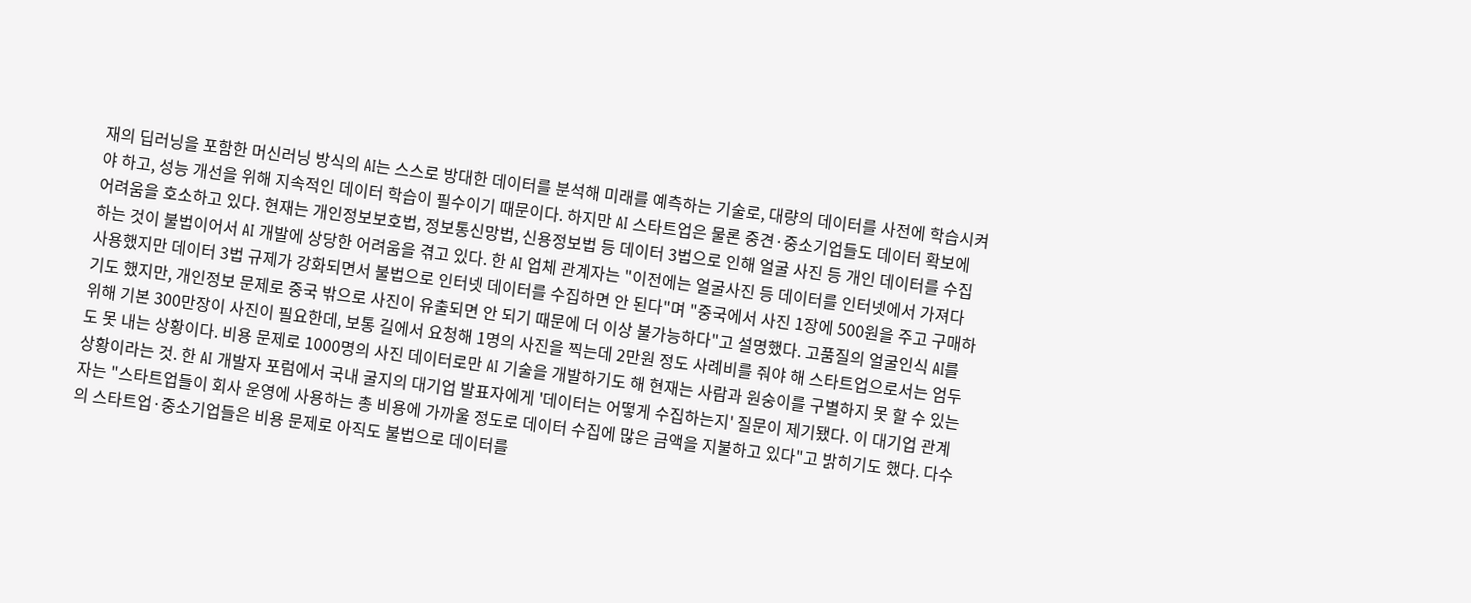재의 딥러닝을 포함한 머신러닝 방식의 AI는 스스로 방대한 데이터를 분석해 미래를 예측하는 기술로, 대량의 데이터를 사전에 학습시켜야 하고, 성능 개선을 위해 지속적인 데이터 학습이 필수이기 때문이다. 하지만 AI 스타트업은 물론 중견·중소기업들도 데이터 확보에 어려움을 호소하고 있다. 현재는 개인정보보호법, 정보통신망법, 신용정보법 등 데이터 3법으로 인해 얼굴 사진 등 개인 데이터를 수집하는 것이 불법이어서 AI 개발에 상당한 어려움을 겪고 있다. 한 AI 업체 관계자는 "이전에는 얼굴사진 등 데이터를 인터넷에서 가져다 사용했지만 데이터 3법 규제가 강화되면서 불법으로 인터넷 데이터를 수집하면 안 된다"며 "중국에서 사진 1장에 500원을 주고 구매하기도 했지만, 개인정보 문제로 중국 밖으로 사진이 유출되면 안 되기 때문에 더 이상 불가능하다"고 설명했다. 고품질의 얼굴인식 AI를 위해 기본 300만장이 사진이 필요한데, 보통 길에서 요청해 1명의 사진을 찍는데 2만원 정도 사례비를 줘야 해 스타트업으로서는 엄두도 못 내는 상황이다. 비용 문제로 1000명의 사진 데이터로만 AI 기술을 개발하기도 해 현재는 사람과 원숭이를 구별하지 못 할 수 있는 상황이라는 것. 한 AI 개발자 포럼에서 국내 굴지의 대기업 발표자에게 '데이터는 어떻게 수집하는지' 질문이 제기됐다. 이 대기업 관계자는 "스타트업들이 회사 운영에 사용하는 총 비용에 가까울 정도로 데이터 수집에 많은 금액을 지불하고 있다"고 밝히기도 했다. 다수의 스타트업·중소기업들은 비용 문제로 아직도 불법으로 데이터를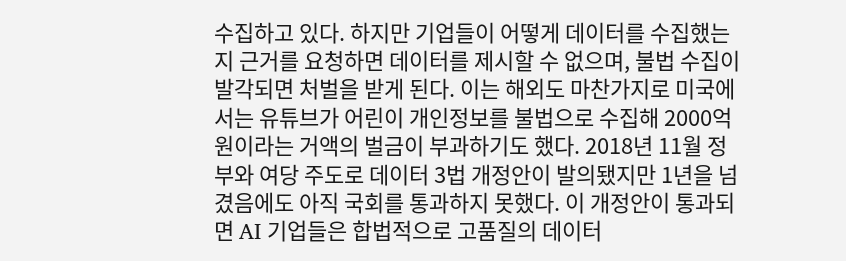수집하고 있다. 하지만 기업들이 어떻게 데이터를 수집했는지 근거를 요청하면 데이터를 제시할 수 없으며, 불법 수집이 발각되면 처벌을 받게 된다. 이는 해외도 마찬가지로 미국에서는 유튜브가 어린이 개인정보를 불법으로 수집해 2000억원이라는 거액의 벌금이 부과하기도 했다. 2018년 11월 정부와 여당 주도로 데이터 3법 개정안이 발의됐지만 1년을 넘겼음에도 아직 국회를 통과하지 못했다. 이 개정안이 통과되면 AI 기업들은 합법적으로 고품질의 데이터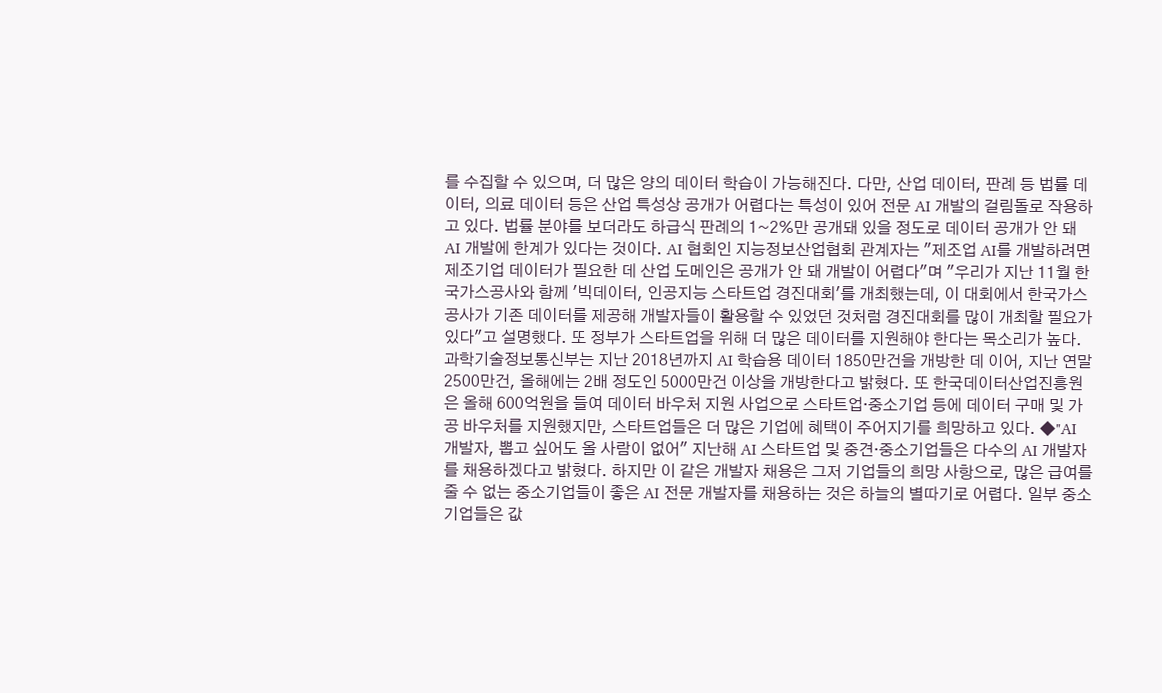를 수집할 수 있으며, 더 많은 양의 데이터 학습이 가능해진다. 다만, 산업 데이터, 판례 등 법률 데이터, 의료 데이터 등은 산업 특성상 공개가 어렵다는 특성이 있어 전문 AI 개발의 걸림돌로 작용하고 있다. 법률 분야를 보더라도 하급식 판례의 1~2%만 공개돼 있을 정도로 데이터 공개가 안 돼 AI 개발에 한계가 있다는 것이다. AI 협회인 지능정보산업협회 관계자는 "제조업 AI를 개발하려면 제조기업 데이터가 필요한 데 산업 도메인은 공개가 안 돼 개발이 어렵다"며 "우리가 지난 11월 한국가스공사와 함께 '빅데이터, 인공지능 스타트업 경진대회'를 개최했는데, 이 대회에서 한국가스공사가 기존 데이터를 제공해 개발자들이 활용할 수 있었던 것처럼 경진대회를 많이 개최할 필요가 있다"고 설명했다. 또 정부가 스타트업을 위해 더 많은 데이터를 지원해야 한다는 목소리가 높다. 과학기술정보통신부는 지난 2018년까지 AI 학습용 데이터 1850만건을 개방한 데 이어, 지난 연말 2500만건, 올해에는 2배 정도인 5000만건 이상을 개방한다고 밝혔다. 또 한국데이터산업진흥원은 올해 600억원을 들여 데이터 바우처 지원 사업으로 스타트업·중소기업 등에 데이터 구매 및 가공 바우처를 지원했지만, 스타트업들은 더 많은 기업에 혜택이 주어지기를 희망하고 있다. ◆"AI 개발자, 뽑고 싶어도 올 사람이 없어" 지난해 AI 스타트업 및 중견·중소기업들은 다수의 AI 개발자를 채용하겠다고 밝혔다. 하지만 이 같은 개발자 채용은 그저 기업들의 희망 사항으로, 많은 급여를 줄 수 없는 중소기업들이 좋은 AI 전문 개발자를 채용하는 것은 하늘의 별따기로 어렵다. 일부 중소기업들은 값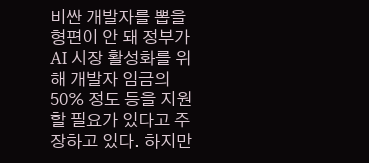비싼 개발자를 뽑을 형편이 안 돼 정부가 AI 시장 활성화를 위해 개발자 임금의 50% 정도 등을 지원할 필요가 있다고 주장하고 있다. 하지만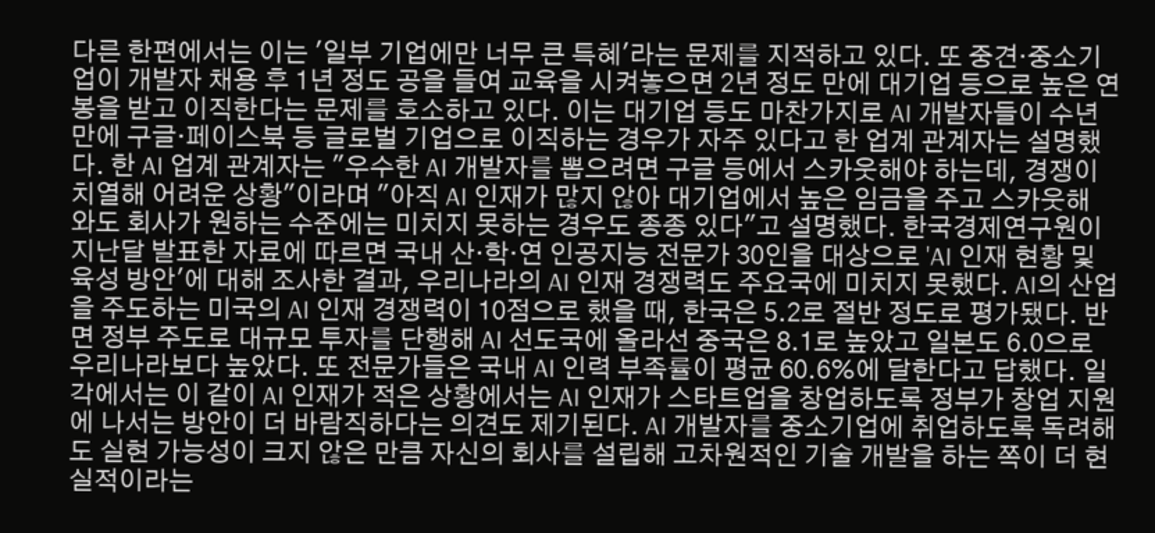다른 한편에서는 이는 '일부 기업에만 너무 큰 특혜'라는 문제를 지적하고 있다. 또 중견·중소기업이 개발자 채용 후 1년 정도 공을 들여 교육을 시켜놓으면 2년 정도 만에 대기업 등으로 높은 연봉을 받고 이직한다는 문제를 호소하고 있다. 이는 대기업 등도 마찬가지로 AI 개발자들이 수년 만에 구글·페이스북 등 글로벌 기업으로 이직하는 경우가 자주 있다고 한 업계 관계자는 설명했다. 한 AI 업계 관계자는 "우수한 AI 개발자를 뽑으려면 구글 등에서 스카웃해야 하는데, 경쟁이 치열해 어려운 상황"이라며 "아직 AI 인재가 많지 않아 대기업에서 높은 임금을 주고 스카웃해 와도 회사가 원하는 수준에는 미치지 못하는 경우도 종종 있다"고 설명했다. 한국경제연구원이 지난달 발표한 자료에 따르면 국내 산·학·연 인공지능 전문가 30인을 대상으로 'AI 인재 현황 및 육성 방안'에 대해 조사한 결과, 우리나라의 AI 인재 경쟁력도 주요국에 미치지 못했다. AI의 산업을 주도하는 미국의 AI 인재 경쟁력이 10점으로 했을 때, 한국은 5.2로 절반 정도로 평가됐다. 반면 정부 주도로 대규모 투자를 단행해 AI 선도국에 올라선 중국은 8.1로 높았고 일본도 6.0으로 우리나라보다 높았다. 또 전문가들은 국내 AI 인력 부족률이 평균 60.6%에 달한다고 답했다. 일각에서는 이 같이 AI 인재가 적은 상황에서는 AI 인재가 스타트업을 창업하도록 정부가 창업 지원에 나서는 방안이 더 바람직하다는 의견도 제기된다. AI 개발자를 중소기업에 취업하도록 독려해도 실현 가능성이 크지 않은 만큼 자신의 회사를 설립해 고차원적인 기술 개발을 하는 쪽이 더 현실적이라는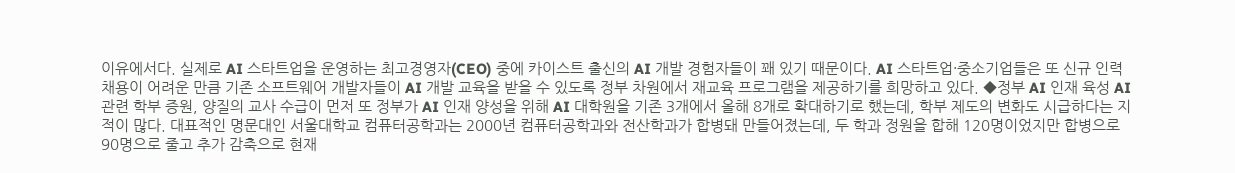이유에서다. 실제로 AI 스타트업을 운영하는 최고경영자(CEO) 중에 카이스트 출신의 AI 개발 경험자들이 꽤 있기 때문이다. AI 스타트업·중소기업들은 또 신규 인력 채용이 어려운 만큼 기존 소프트웨어 개발자들이 AI 개발 교육을 받을 수 있도록 정부 차원에서 재교육 프로그램을 제공하기를 희망하고 있다. ◆정부 AI 인재 육성 AI 관련 학부 증원, 양질의 교사 수급이 먼저 또 정부가 AI 인재 양성을 위해 AI 대학원을 기존 3개에서 올해 8개로 확대하기로 했는데, 학부 제도의 변화도 시급하다는 지적이 많다. 대표적인 명문대인 서울대학교 컴퓨터공학과는 2000년 컴퓨터공학과와 전산학과가 합병돼 만들어졌는데, 두 학과 정원을 합해 120명이었지만 합병으로 90명으로 줄고 추가 감축으로 현재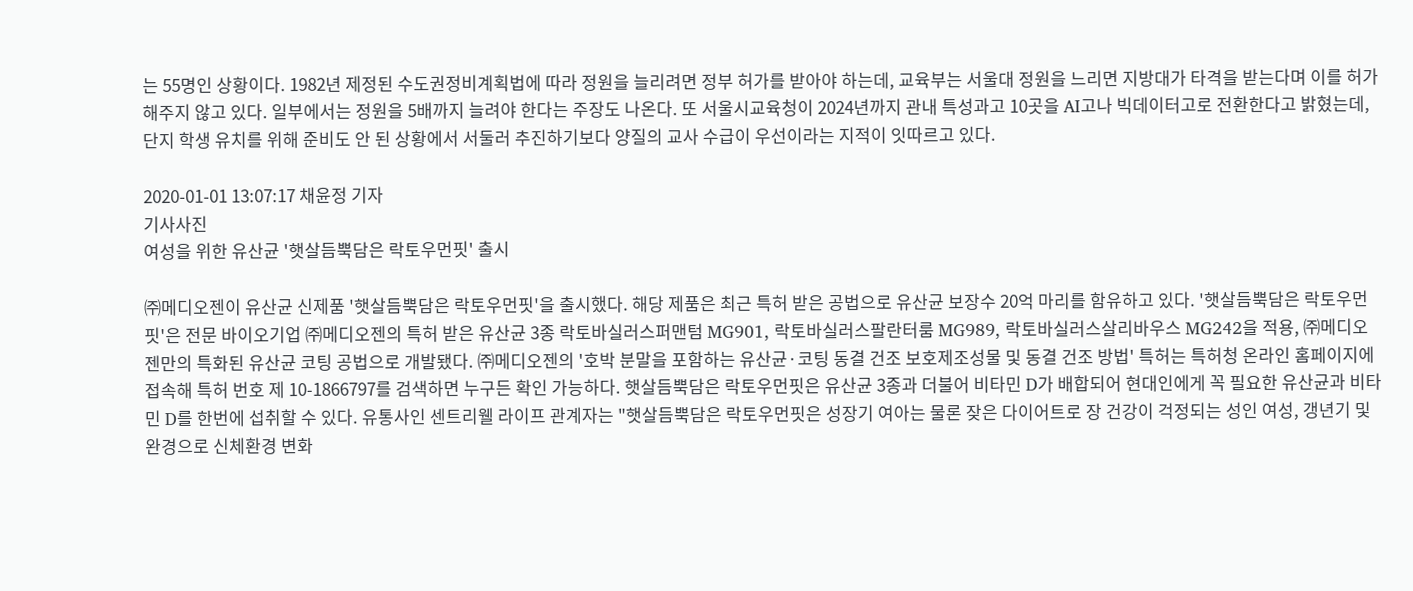는 55명인 상황이다. 1982년 제정된 수도권정비계획법에 따라 정원을 늘리려면 정부 허가를 받아야 하는데, 교육부는 서울대 정원을 느리면 지방대가 타격을 받는다며 이를 허가해주지 않고 있다. 일부에서는 정원을 5배까지 늘려야 한다는 주장도 나온다. 또 서울시교육청이 2024년까지 관내 특성과고 10곳을 AI고나 빅데이터고로 전환한다고 밝혔는데, 단지 학생 유치를 위해 준비도 안 된 상황에서 서둘러 추진하기보다 양질의 교사 수급이 우선이라는 지적이 잇따르고 있다.

2020-01-01 13:07:17 채윤정 기자
기사사진
여성을 위한 유산균 '햇살듬뿍담은 락토우먼핏' 출시

㈜메디오젠이 유산균 신제품 '햇살듬뿍담은 락토우먼핏'을 출시했다. 해당 제품은 최근 특허 받은 공법으로 유산균 보장수 20억 마리를 함유하고 있다. '햇살듬뿍담은 락토우먼핏'은 전문 바이오기업 ㈜메디오젠의 특허 받은 유산균 3종 락토바실러스퍼맨텀 MG901, 락토바실러스팔란터룸 MG989, 락토바실러스살리바우스 MG242을 적용, ㈜메디오젠만의 특화된 유산균 코팅 공법으로 개발됐다. ㈜메디오젠의 '호박 분말을 포함하는 유산균·코팅 동결 건조 보호제조성물 및 동결 건조 방법' 특허는 특허청 온라인 홈페이지에 접속해 특허 번호 제 10-1866797를 검색하면 누구든 확인 가능하다. 햇살듬뿍담은 락토우먼핏은 유산균 3종과 더불어 비타민 D가 배합되어 현대인에게 꼭 필요한 유산균과 비타민 D를 한번에 섭취할 수 있다. 유통사인 센트리웰 라이프 관계자는 "햇살듬뿍담은 락토우먼핏은 성장기 여아는 물론 잦은 다이어트로 장 건강이 걱정되는 성인 여성, 갱년기 및 완경으로 신체환경 변화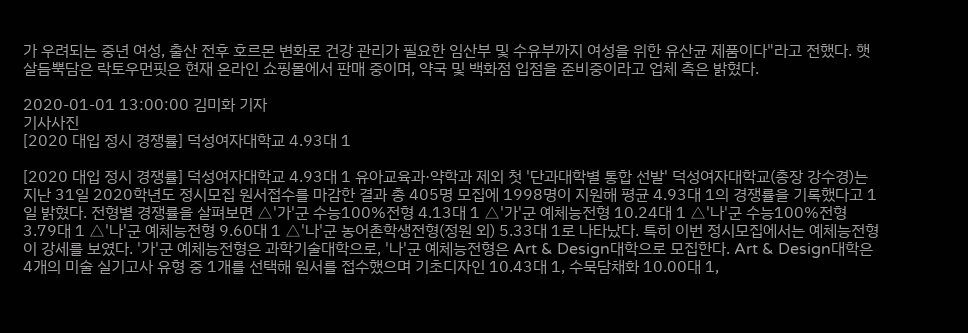가 우려되는 중년 여성, 출산 전후 호르몬 변화로 건강 관리가 필요한 임산부 및 수유부까지 여성을 위한 유산균 제품이다"라고 전했다. 햇살듬뿍담은 락토우먼핏은 현재 온라인 쇼핑몰에서 판매 중이며, 약국 및 백화점 입점을 준비중이라고 업체 측은 밝혔다.

2020-01-01 13:00:00 김미화 기자
기사사진
[2020 대입 정시 경쟁률] 덕성여자대학교 4.93대 1

[2020 대입 정시 경쟁률] 덕성여자대학교 4.93대 1 유아교육과·약학과 제외 첫 '단과대학별 통합 선발' 덕성여자대학교(총장 강수경)는 지난 31일 2020학년도 정시모집 원서접수를 마감한 결과 총 405명 모집에 1998명이 지원해 평균 4.93대 1의 경쟁률을 기록했다고 1일 밝혔다. 전형별 경쟁률을 살펴보면 △'가'군 수능100%전형 4.13대 1 △'가'군 예체능전형 10.24대 1 △'나'군 수능100%전형 3.79대 1 △'나'군 예체능전형 9.60대 1 △'나'군 농어촌학생전형(정원 외) 5.33대 1로 나타났다. 특히 이번 정시모집에서는 예체능전형이 강세를 보였다. '가'군 예체능전형은 과학기술대학으로, '나'군 예체능전형은 Art & Design대학으로 모집한다. Art & Design대학은 4개의 미술 실기고사 유형 중 1개를 선택해 원서를 접수했으며 기초디자인 10.43대 1, 수묵담채화 10.00대 1,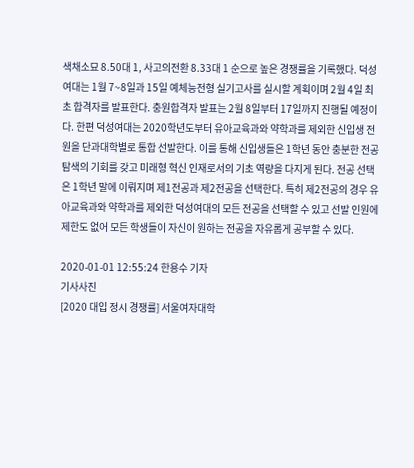색채소묘 8.50대 1, 사고의전환 8.33대 1 순으로 높은 경쟁률을 기록했다. 덕성여대는 1월 7~8일과 15일 예체능전형 실기고사를 실시할 계획이며 2월 4일 최초 합격자를 발표한다. 충원합격자 발표는 2월 8일부터 17일까지 진행될 예정이다. 한편 덕성여대는 2020학년도부터 유아교육과와 약학과를 제외한 신입생 전원을 단과대학별로 통합 선발한다. 이를 통해 신입생들은 1학년 동안 충분한 전공 탐색의 기회를 갖고 미래형 혁신 인재로서의 기초 역량을 다지게 된다. 전공 선택은 1학년 말에 이뤄지며 제1전공과 제2전공을 선택한다. 특히 제2전공의 경우 유아교육과와 약학과를 제외한 덕성여대의 모든 전공을 선택할 수 있고 선발 인원에 제한도 없어 모든 학생들이 자신이 원하는 전공을 자유롭게 공부할 수 있다.

2020-01-01 12:55:24 한용수 기자
기사사진
[2020 대입 정시 경쟁률] 서울여자대학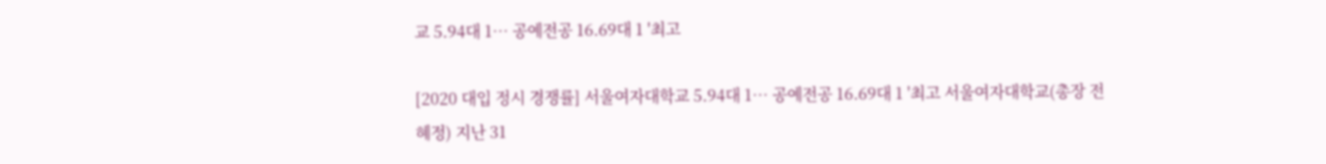교 5.94대 1… 공예전공 16.69대 1 '최고

[2020 대입 정시 경쟁률] 서울여자대학교 5.94대 1… 공예전공 16.69대 1 '최고 서울여자대학교(총장 전혜정) 지난 31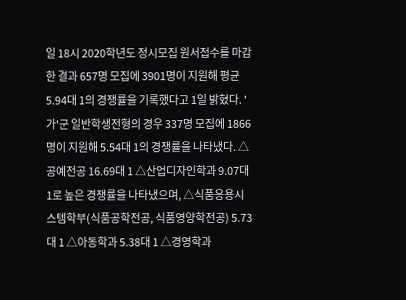일 18시 2020학년도 정시모집 원서접수를 마감한 결과 657명 모집에 3901명이 지원해 평균 5.94대 1의 경쟁률을 기록했다고 1일 밝혔다. '가'군 일반학생전형의 경우 337명 모집에 1866명이 지원해 5.54대 1의 경쟁률을 나타냈다. △공예전공 16.69대 1 △산업디자인학과 9.07대 1로 높은 경쟁률을 나타냈으며, △식품응용시스템학부(식품공학전공, 식품영양학전공) 5.73대 1 △아동학과 5.38대 1 △경영학과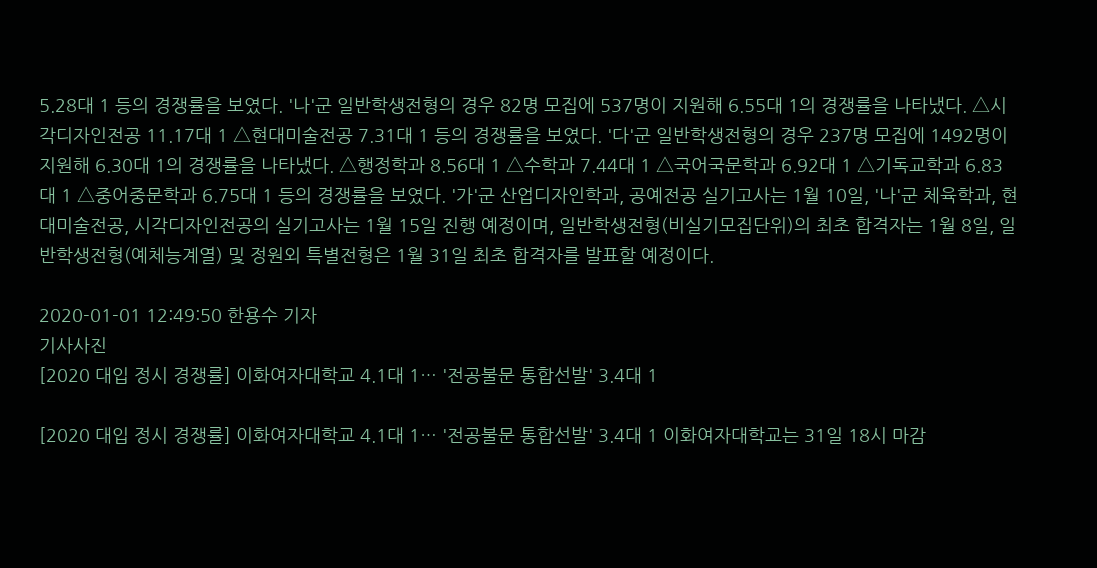5.28대 1 등의 경쟁률을 보였다. '나'군 일반학생전형의 경우 82명 모집에 537명이 지원해 6.55대 1의 경쟁률을 나타냈다. △시각디자인전공 11.17대 1 △현대미술전공 7.31대 1 등의 경쟁률을 보였다. '다'군 일반학생전형의 경우 237명 모집에 1492명이 지원해 6.30대 1의 경쟁률을 나타냈다. △행정학과 8.56대 1 △수학과 7.44대 1 △국어국문학과 6.92대 1 △기독교학과 6.83대 1 △중어중문학과 6.75대 1 등의 경쟁률을 보였다. '가'군 산업디자인학과, 공예전공 실기고사는 1월 10일, '나'군 체육학과, 현대미술전공, 시각디자인전공의 실기고사는 1월 15일 진행 예정이며, 일반학생전형(비실기모집단위)의 최초 합격자는 1월 8일, 일반학생전형(예체능계열) 및 정원외 특별전형은 1월 31일 최초 합격자를 발표할 예정이다.

2020-01-01 12:49:50 한용수 기자
기사사진
[2020 대입 정시 경쟁률] 이화여자대학교 4.1대 1… '전공불문 통합선발' 3.4대 1

[2020 대입 정시 경쟁률] 이화여자대학교 4.1대 1… '전공불문 통합선발' 3.4대 1 이화여자대학교는 31일 18시 마감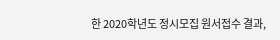한 2020학년도 정시모집 원서접수 결과,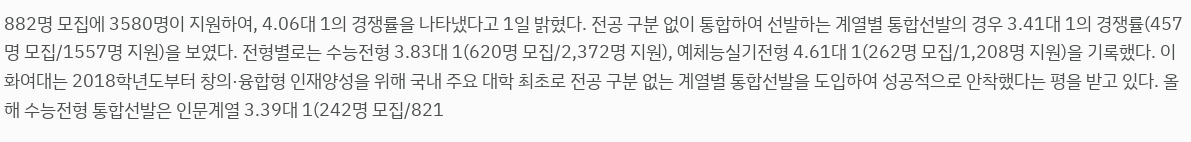882명 모집에 3580명이 지원하여, 4.06대 1의 경쟁률을 나타냈다고 1일 밝혔다. 전공 구분 없이 통합하여 선발하는 계열별 통합선발의 경우 3.41대 1의 경쟁률(457명 모집/1557명 지원)을 보였다. 전형별로는 수능전형 3.83대 1(620명 모집/2,372명 지원), 예체능실기전형 4.61대 1(262명 모집/1,208명 지원)을 기록했다. 이화여대는 2018학년도부터 창의·융합형 인재양성을 위해 국내 주요 대학 최초로 전공 구분 없는 계열별 통합선발을 도입하여 성공적으로 안착했다는 평을 받고 있다. 올해 수능전형 통합선발은 인문계열 3.39대 1(242명 모집/821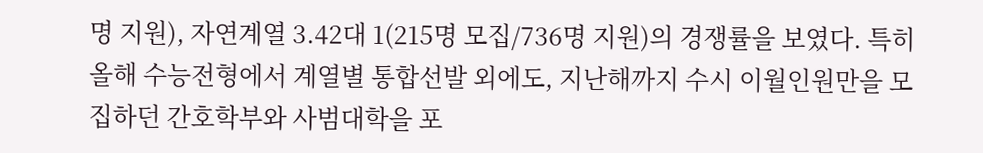명 지원), 자연계열 3.42대 1(215명 모집/736명 지원)의 경쟁률을 보였다. 특히 올해 수능전형에서 계열별 통합선발 외에도, 지난해까지 수시 이월인원만을 모집하던 간호학부와 사범대학을 포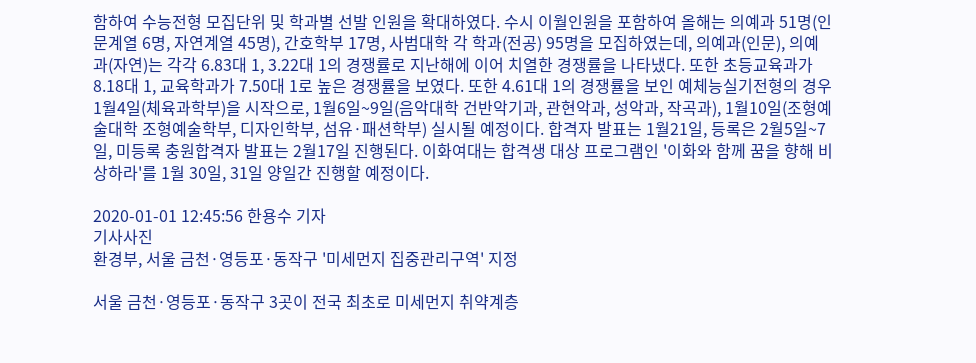함하여 수능전형 모집단위 및 학과별 선발 인원을 확대하였다. 수시 이월인원을 포함하여 올해는 의예과 51명(인문계열 6명, 자연계열 45명), 간호학부 17명, 사범대학 각 학과(전공) 95명을 모집하였는데, 의예과(인문), 의예과(자연)는 각각 6.83대 1, 3.22대 1의 경쟁률로 지난해에 이어 치열한 경쟁률을 나타냈다. 또한 초등교육과가 8.18대 1, 교육학과가 7.50대 1로 높은 경쟁률을 보였다. 또한 4.61대 1의 경쟁률을 보인 예체능실기전형의 경우 1월4일(체육과학부)을 시작으로, 1월6일~9일(음악대학 건반악기과, 관현악과, 성악과, 작곡과), 1월10일(조형예술대학 조형예술학부, 디자인학부, 섬유·패션학부) 실시될 예정이다. 합격자 발표는 1월21일, 등록은 2월5일~7일, 미등록 충원합격자 발표는 2월17일 진행된다. 이화여대는 합격생 대상 프로그램인 '이화와 함께 꿈을 향해 비상하라'를 1월 30일, 31일 양일간 진행할 예정이다.

2020-01-01 12:45:56 한용수 기자
기사사진
환경부, 서울 금천·영등포·동작구 '미세먼지 집중관리구역' 지정

서울 금천·영등포·동작구 3곳이 전국 최초로 미세먼지 취약계층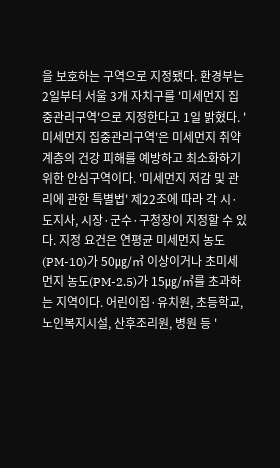을 보호하는 구역으로 지정됐다. 환경부는 2일부터 서울 3개 자치구를 '미세먼지 집중관리구역'으로 지정한다고 1일 밝혔다. '미세먼지 집중관리구역'은 미세먼지 취약계층의 건강 피해를 예방하고 최소화하기 위한 안심구역이다. '미세먼지 저감 및 관리에 관한 특별법' 제22조에 따라 각 시·도지사, 시장·군수·구청장이 지정할 수 있다. 지정 요건은 연평균 미세먼지 농도(PM-10)가 50㎍/㎥ 이상이거나 초미세먼지 농도(PM-2.5)가 15㎍/㎥를 초과하는 지역이다. 어린이집·유치원, 초등학교, 노인복지시설, 산후조리원, 병원 등 '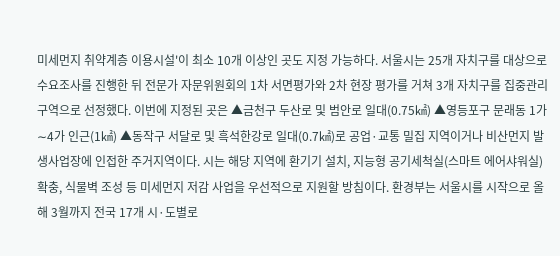미세먼지 취약계층 이용시설'이 최소 10개 이상인 곳도 지정 가능하다. 서울시는 25개 자치구를 대상으로 수요조사를 진행한 뒤 전문가 자문위원회의 1차 서면평가와 2차 현장 평가를 거쳐 3개 자치구를 집중관리구역으로 선정했다. 이번에 지정된 곳은 ▲금천구 두산로 및 범안로 일대(0.75㎢) ▲영등포구 문래동 1가∼4가 인근(1㎢) ▲동작구 서달로 및 흑석한강로 일대(0.7㎢)로 공업·교통 밀집 지역이거나 비산먼지 발생사업장에 인접한 주거지역이다. 시는 해당 지역에 환기기 설치, 지능형 공기세척실(스마트 에어샤워실) 확충, 식물벽 조성 등 미세먼지 저감 사업을 우선적으로 지원할 방침이다. 환경부는 서울시를 시작으로 올해 3월까지 전국 17개 시·도별로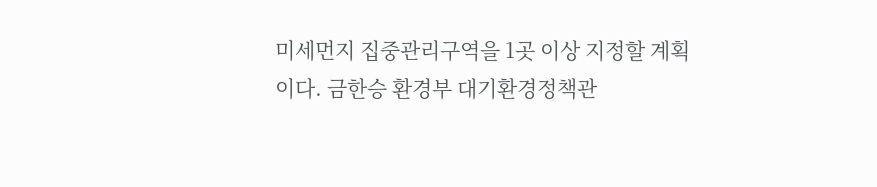미세먼지 집중관리구역을 1곳 이상 지정할 계획이다. 금한승 환경부 대기환경정책관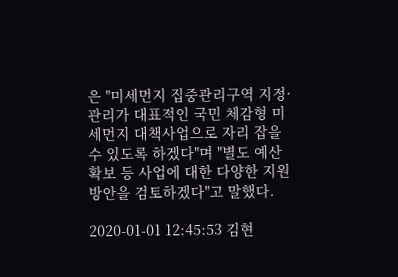은 "미세먼지 집중관리구역 지정·관리가 대표적인 국민 체감형 미세먼지 대책사업으로 자리 잡을 수 있도록 하겠다"며 "별도 예산확보 등 사업에 대한 다양한 지원방안을 검토하겠다"고 말했다.

2020-01-01 12:45:53 김현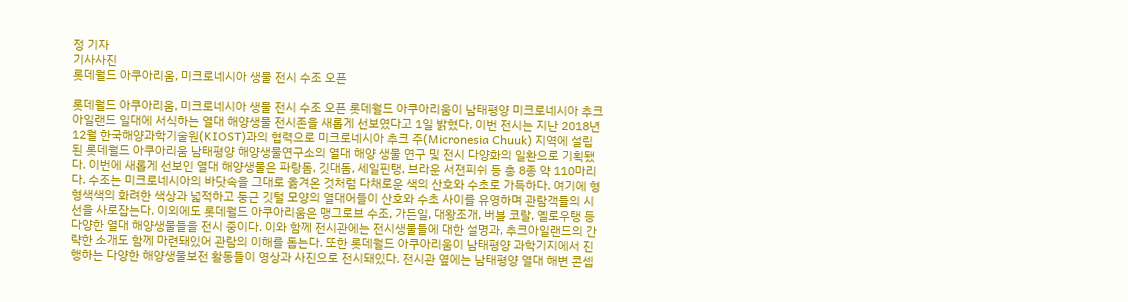정 기자
기사사진
롯데월드 아쿠아리움, 미크로네시아 생물 전시 수조 오픈

롯데월드 아쿠아리움, 미크로네시아 생물 전시 수조 오픈 롯데월드 아쿠아리움이 남태평양 미크로네시아 추크 아일랜드 일대에 서식하는 열대 해양생물 전시존을 새롭게 선보였다고 1일 밝혔다. 이번 전시는 지난 2018년 12월 한국해양과학기술원(KIOST)과의 협력으로 미크로네시아 추크 주(Micronesia Chuuk) 지역에 설립된 롯데월드 아쿠아리움 남태평양 해양생물연구소의 열대 해양 생물 연구 및 전시 다양화의 일환으로 기획됐다. 이번에 새롭게 선보인 열대 해양생물은 파랑돔, 깃대돔, 세일핀탱, 브라운 서젼피쉬 등 총 8종 약 110마리다. 수조는 미크로네시아의 바닷속을 그대로 옮겨온 것처럼 다채로운 색의 산호와 수초로 가득하다. 여기에 형형색색의 화려한 색상과 넓적하고 둥근 깃털 모양의 열대어들이 산호와 수초 사이를 유영하며 관람객들의 시선을 사로잡는다. 이외에도 롯데월드 아쿠아리움은 맹그로브 수조, 가든일, 대왕조개, 버블 코랄, 옐로우탱 등 다양한 열대 해양생물들을 전시 중이다. 이와 함께 전시관에는 전시생물들에 대한 설명과, 추크아일랜드의 간략한 소개도 함께 마련돼있어 관람의 이해를 돕는다. 또한 롯데월드 아쿠아리움이 남태평양 과학기지에서 진행하는 다양한 해양생물보전 활동들이 영상과 사진으로 전시돼있다. 전시관 옆에는 남태평양 열대 해변 콘셉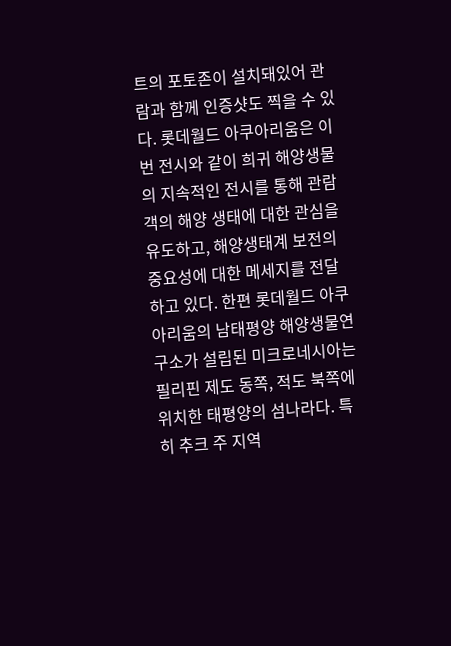트의 포토존이 설치돼있어 관람과 함께 인증샷도 찍을 수 있다. 롯데월드 아쿠아리움은 이번 전시와 같이 희귀 해양생물의 지속적인 전시를 통해 관람객의 해양 생태에 대한 관심을 유도하고, 해양생태계 보전의 중요성에 대한 메세지를 전달하고 있다. 한편 롯데월드 아쿠아리움의 남태평양 해양생물연구소가 설립된 미크로네시아는 필리핀 제도 동쪽, 적도 북쪽에 위치한 태평양의 섬나라다. 특히 추크 주 지역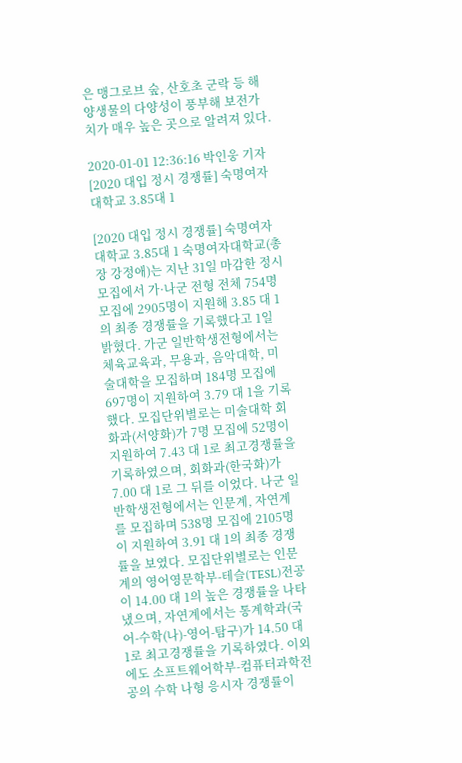은 맹그로브 숲, 산호초 군락 등 해양생물의 다양성이 풍부해 보전가치가 매우 높은 곳으로 알려져 있다.

2020-01-01 12:36:16 박인웅 기자
[2020 대입 정시 경쟁률] 숙명여자대학교 3.85대 1

[2020 대입 정시 경쟁률] 숙명여자대학교 3.85대 1 숙명여자대학교(총장 강정애)는 지난 31일 마감한 정시모집에서 가·나군 전형 전체 754명 모집에 2905명이 지원해 3.85 대 1의 최종 경쟁률을 기록했다고 1일 밝혔다. 가군 일반학생전형에서는 체육교육과, 무용과, 음악대학, 미술대학을 모집하며 184명 모집에 697명이 지원하여 3.79 대 1을 기록했다. 모집단위별로는 미술대학 회화과(서양화)가 7명 모집에 52명이 지원하여 7.43 대 1로 최고경쟁률을 기록하였으며, 회화과(한국화)가 7.00 대 1로 그 뒤를 이었다. 나군 일반학생전형에서는 인문계, 자연계를 모집하며 538명 모집에 2105명이 지원하여 3.91 대 1의 최종 경쟁률을 보였다. 모집단위별로는 인문계의 영어영문학부-테슬(TESL)전공이 14.00 대 1의 높은 경쟁률을 나타냈으며, 자연계에서는 통계학과(국어-수학(나)-영어-탐구)가 14.50 대 1로 최고경쟁률을 기록하였다. 이외에도 소프트웨어학부-컴퓨터과학전공의 수학 나형 응시자 경쟁률이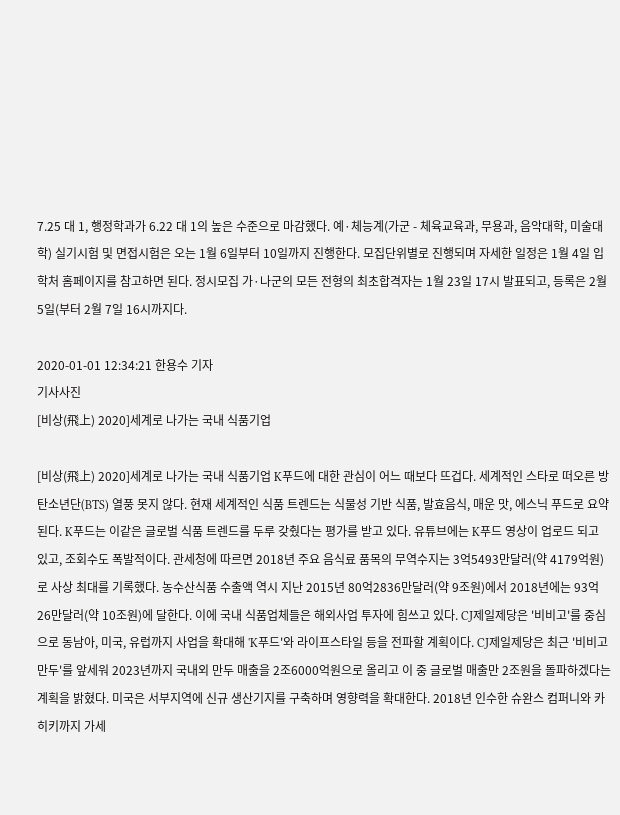7.25 대 1, 행정학과가 6.22 대 1의 높은 수준으로 마감했다. 예·체능계(가군 - 체육교육과, 무용과, 음악대학, 미술대학) 실기시험 및 면접시험은 오는 1월 6일부터 10일까지 진행한다. 모집단위별로 진행되며 자세한 일정은 1월 4일 입학처 홈페이지를 참고하면 된다. 정시모집 가·나군의 모든 전형의 최초합격자는 1월 23일 17시 발표되고, 등록은 2월 5일(부터 2월 7일 16시까지다.

2020-01-01 12:34:21 한용수 기자
기사사진
[비상(飛上) 2020]세계로 나가는 국내 식품기업

[비상(飛上) 2020]세계로 나가는 국내 식품기업 K푸드에 대한 관심이 어느 때보다 뜨겁다. 세계적인 스타로 떠오른 방탄소년단(BTS) 열풍 못지 않다. 현재 세계적인 식품 트렌드는 식물성 기반 식품, 발효음식, 매운 맛, 에스닉 푸드로 요약된다. K푸드는 이같은 글로벌 식품 트렌드를 두루 갖췄다는 평가를 받고 있다. 유튜브에는 K푸드 영상이 업로드 되고 있고, 조회수도 폭발적이다. 관세청에 따르면 2018년 주요 음식료 품목의 무역수지는 3억5493만달러(약 4179억원)로 사상 최대를 기록했다. 농수산식품 수출액 역시 지난 2015년 80억2836만달러(약 9조원)에서 2018년에는 93억26만달러(약 10조원)에 달한다. 이에 국내 식품업체들은 해외사업 투자에 힘쓰고 있다. CJ제일제당은 '비비고'를 중심으로 동남아, 미국, 유럽까지 사업을 확대해 'K푸드'와 라이프스타일 등을 전파할 계획이다. CJ제일제당은 최근 '비비고 만두'를 앞세워 2023년까지 국내외 만두 매출을 2조6000억원으로 올리고 이 중 글로벌 매출만 2조원을 돌파하겠다는 계획을 밝혔다. 미국은 서부지역에 신규 생산기지를 구축하며 영향력을 확대한다. 2018년 인수한 슈완스 컴퍼니와 카히키까지 가세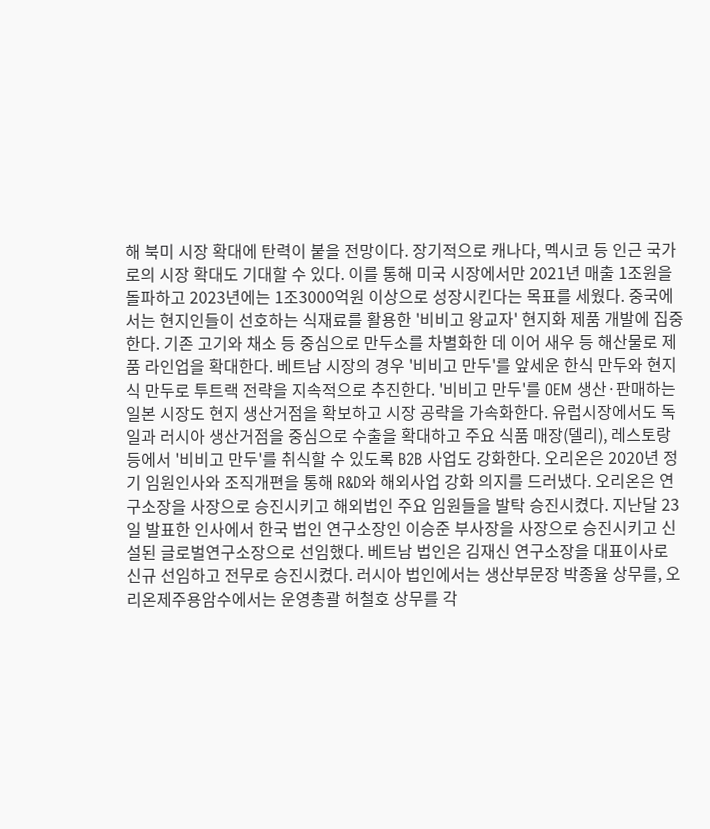해 북미 시장 확대에 탄력이 붙을 전망이다. 장기적으로 캐나다, 멕시코 등 인근 국가로의 시장 확대도 기대할 수 있다. 이를 통해 미국 시장에서만 2021년 매출 1조원을 돌파하고 2023년에는 1조3000억원 이상으로 성장시킨다는 목표를 세웠다. 중국에서는 현지인들이 선호하는 식재료를 활용한 '비비고 왕교자' 현지화 제품 개발에 집중한다. 기존 고기와 채소 등 중심으로 만두소를 차별화한 데 이어 새우 등 해산물로 제품 라인업을 확대한다. 베트남 시장의 경우 '비비고 만두'를 앞세운 한식 만두와 현지식 만두로 투트랙 전략을 지속적으로 추진한다. '비비고 만두'를 OEM 생산·판매하는 일본 시장도 현지 생산거점을 확보하고 시장 공략을 가속화한다. 유럽시장에서도 독일과 러시아 생산거점을 중심으로 수출을 확대하고 주요 식품 매장(델리), 레스토랑 등에서 '비비고 만두'를 취식할 수 있도록 B2B 사업도 강화한다. 오리온은 2020년 정기 임원인사와 조직개편을 통해 R&D와 해외사업 강화 의지를 드러냈다. 오리온은 연구소장을 사장으로 승진시키고 해외법인 주요 임원들을 발탁 승진시켰다. 지난달 23일 발표한 인사에서 한국 법인 연구소장인 이승준 부사장을 사장으로 승진시키고 신설된 글로벌연구소장으로 선임했다. 베트남 법인은 김재신 연구소장을 대표이사로 신규 선임하고 전무로 승진시켰다. 러시아 법인에서는 생산부문장 박종율 상무를, 오리온제주용암수에서는 운영총괄 허철호 상무를 각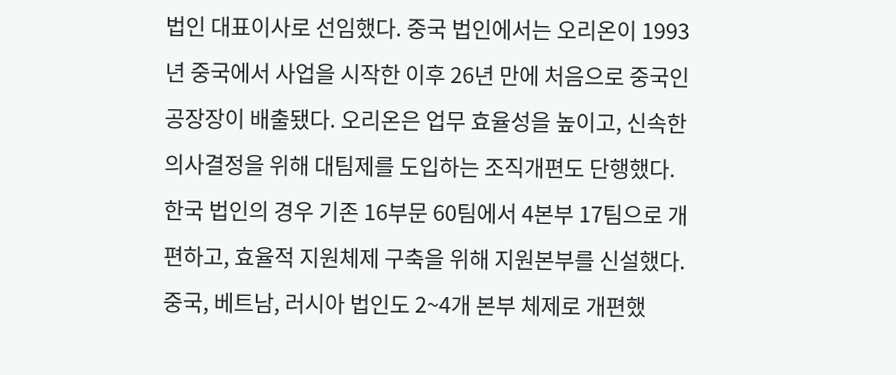법인 대표이사로 선임했다. 중국 법인에서는 오리온이 1993년 중국에서 사업을 시작한 이후 26년 만에 처음으로 중국인 공장장이 배출됐다. 오리온은 업무 효율성을 높이고, 신속한 의사결정을 위해 대팀제를 도입하는 조직개편도 단행했다. 한국 법인의 경우 기존 16부문 60팀에서 4본부 17팀으로 개편하고, 효율적 지원체제 구축을 위해 지원본부를 신설했다. 중국, 베트남, 러시아 법인도 2~4개 본부 체제로 개편했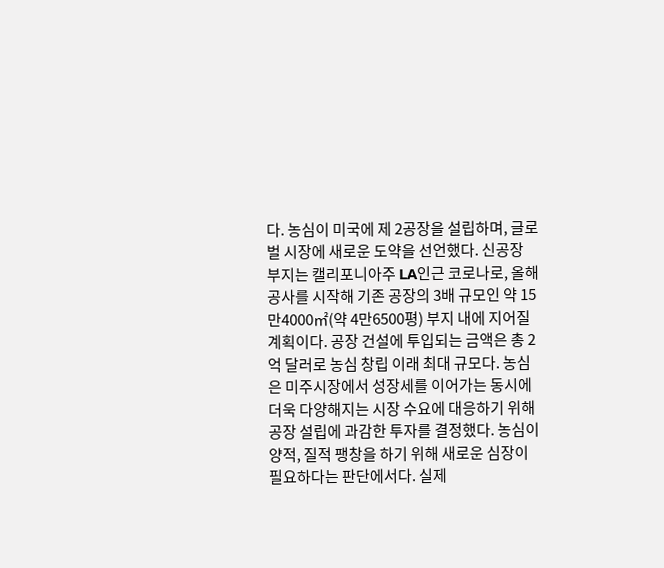다. 농심이 미국에 제 2공장을 설립하며, 글로벌 시장에 새로운 도약을 선언했다. 신공장 부지는 캘리포니아주 LA인근 코로나로, 올해 공사를 시작해 기존 공장의 3배 규모인 약 15만4000㎡(약 4만6500평) 부지 내에 지어질 계획이다. 공장 건설에 투입되는 금액은 총 2억 달러로 농심 창립 이래 최대 규모다. 농심은 미주시장에서 성장세를 이어가는 동시에 더욱 다양해지는 시장 수요에 대응하기 위해 공장 설립에 과감한 투자를 결정했다. 농심이 양적, 질적 팽창을 하기 위해 새로운 심장이 필요하다는 판단에서다. 실제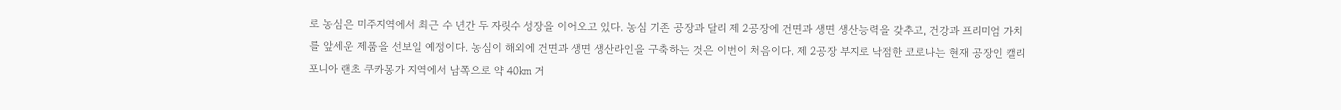로 농심은 미주지역에서 최근 수 년간 두 자릿수 성장을 이어오고 있다. 농심 기존 공장과 달리 제 2공장에 건면과 생면 생산능력을 갖추고, 건강과 프리미엄 가치를 앞세운 제품을 선보일 예정이다. 농심이 해외에 건면과 생면 생산라인을 구축하는 것은 이번이 처음이다. 제 2공장 부지로 낙점한 코로나는 현재 공장인 캘리포니아 랜초 쿠카몽가 지역에서 남쪽으로 약 40㎞ 거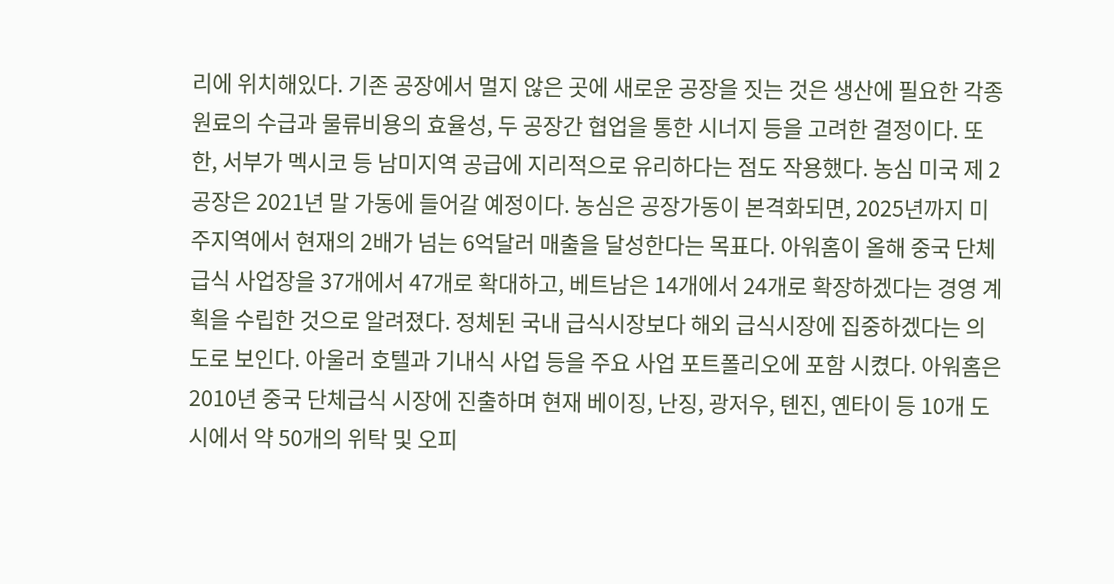리에 위치해있다. 기존 공장에서 멀지 않은 곳에 새로운 공장을 짓는 것은 생산에 필요한 각종 원료의 수급과 물류비용의 효율성, 두 공장간 협업을 통한 시너지 등을 고려한 결정이다. 또한, 서부가 멕시코 등 남미지역 공급에 지리적으로 유리하다는 점도 작용했다. 농심 미국 제 2공장은 2021년 말 가동에 들어갈 예정이다. 농심은 공장가동이 본격화되면, 2025년까지 미주지역에서 현재의 2배가 넘는 6억달러 매출을 달성한다는 목표다. 아워홈이 올해 중국 단체 급식 사업장을 37개에서 47개로 확대하고, 베트남은 14개에서 24개로 확장하겠다는 경영 계획을 수립한 것으로 알려졌다. 정체된 국내 급식시장보다 해외 급식시장에 집중하겠다는 의도로 보인다. 아울러 호텔과 기내식 사업 등을 주요 사업 포트폴리오에 포함 시켰다. 아워홈은 2010년 중국 단체급식 시장에 진출하며 현재 베이징, 난징, 광저우, 톈진, 옌타이 등 10개 도시에서 약 50개의 위탁 및 오피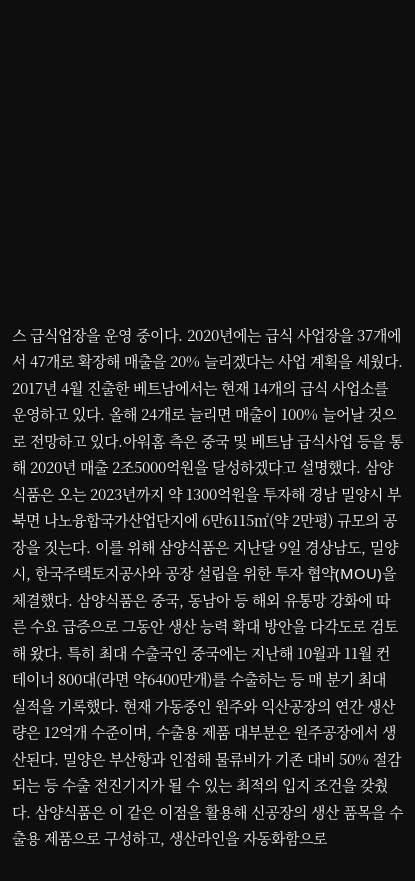스 급식업장을 운영 중이다. 2020년에는 급식 사업장을 37개에서 47개로 확장해 매출을 20% 늘리겠다는 사업 계획을 세웠다. 2017년 4월 진출한 베트남에서는 현재 14개의 급식 사업소를 운영하고 있다. 올해 24개로 늘리면 매출이 100% 늘어날 것으로 전망하고 있다.아워홈 측은 중국 및 베트남 급식사업 등을 통해 2020년 매출 2조5000억원을 달성하겠다고 설명했다. 삼양식품은 오는 2023년까지 약 1300억원을 투자해 경남 밀양시 부북면 나노융합국가산업단지에 6만6115㎡(약 2만평) 규모의 공장을 짓는다. 이를 위해 삼양식품은 지난달 9일 경상남도, 밀양시, 한국주택토지공사와 공장 설립을 위한 투자 협약(MOU)을 체결했다. 삼양식품은 중국, 동남아 등 해외 유통망 강화에 따른 수요 급증으로 그동안 생산 능력 확대 방안을 다각도로 검토해 왔다. 특히 최대 수출국인 중국에는 지난해 10월과 11월 컨테이너 800대(라면 약6400만개)를 수출하는 등 매 분기 최대 실적을 기록했다. 현재 가동중인 원주와 익산공장의 연간 생산량은 12억개 수준이며, 수출용 제품 대부분은 원주공장에서 생산된다. 밀양은 부산항과 인접해 물류비가 기존 대비 50% 절감되는 등 수출 전진기지가 될 수 있는 최적의 입지 조건을 갖췄다. 삼양식품은 이 같은 이점을 활용해 신공장의 생산 품목을 수출용 제품으로 구성하고, 생산라인을 자동화함으로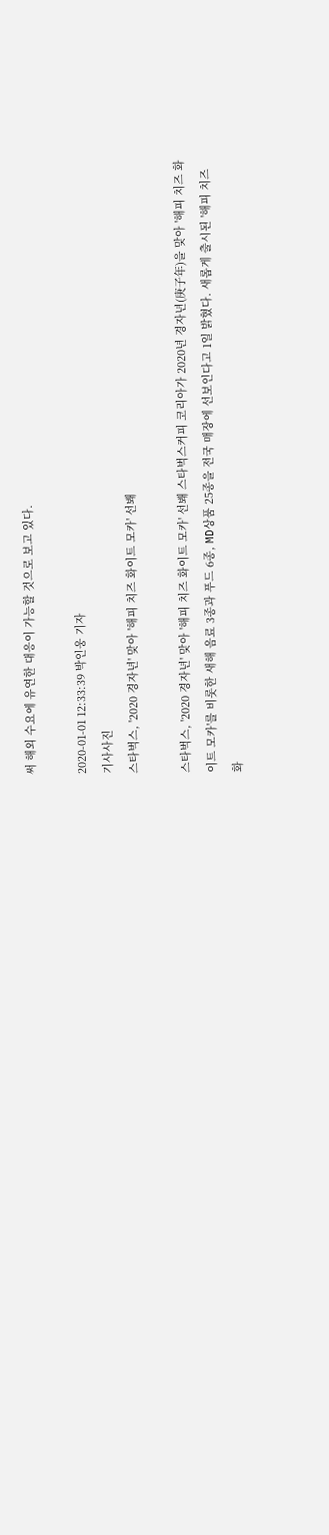써 해외 수요에 유연한 대응이 가능할 것으로 보고 있다.

2020-01-01 12:33:39 박인웅 기자
기사사진
스타벅스, '2020 경자년' 맞아 '해피 치즈 화이트 모카' 선봬

스타벅스, '2020 경자년' 맞아 '해피 치즈 화이트 모카' 선봬 스타벅스커피 코리아가 2020년 경자년(庚子年)을 맞아 '해피 치즈 화이트 모카'를 비롯한 새해 음료 3종과 푸드 6종, MD상품 25종을 전국 매장에 선보인다고 1일 밝혔다. 새롭게 출시된 '해피 치즈 화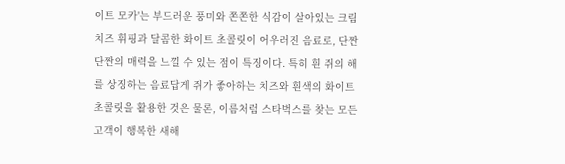이트 모카'는 부드러운 풍미와 쫀쫀한 식감이 살아있는 크림 치즈 휘핑과 달콤한 화이트 초콜릿이 어우러진 음료로, 단짠단짠의 매력을 느낄 수 있는 점이 특징이다. 특히 흰 쥐의 해를 상징하는 음료답게 쥐가 좋아하는 치즈와 흰색의 화이트 초콜릿을 활용한 것은 물론, 이름처럼 스타벅스를 찾는 모든 고객이 행복한 새해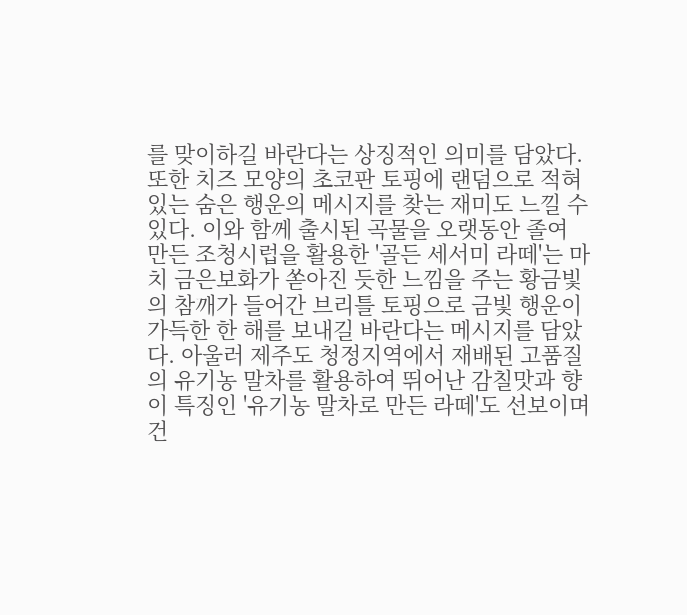를 맞이하길 바란다는 상징적인 의미를 담았다. 또한 치즈 모양의 초코판 토핑에 랜덤으로 적혀 있는 숨은 행운의 메시지를 찾는 재미도 느낄 수 있다. 이와 함께 출시된 곡물을 오랫동안 졸여 만든 조청시럽을 활용한 '골든 세서미 라떼'는 마치 금은보화가 쏟아진 듯한 느낌을 주는 황금빛의 참깨가 들어간 브리틀 토핑으로 금빛 행운이 가득한 한 해를 보내길 바란다는 메시지를 담았다. 아울러 제주도 청정지역에서 재배된 고품질의 유기농 말차를 활용하여 뛰어난 감칠맛과 향이 특징인 '유기농 말차로 만든 라떼'도 선보이며 건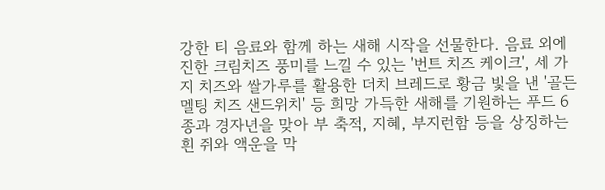강한 티 음료와 함께 하는 새해 시작을 선물한다. 음료 외에 진한 크림치즈 풍미를 느낄 수 있는 '번트 치즈 케이크', 세 가지 치즈와 쌀가루를 활용한 더치 브레드로 황금 빛을 낸 '골든 멜팅 치즈 샌드위치' 등 희망 가득한 새해를 기원하는 푸드 6종과 경자년을 맞아 부 축적, 지혜, 부지런함 등을 상징하는 흰 쥐와 액운을 막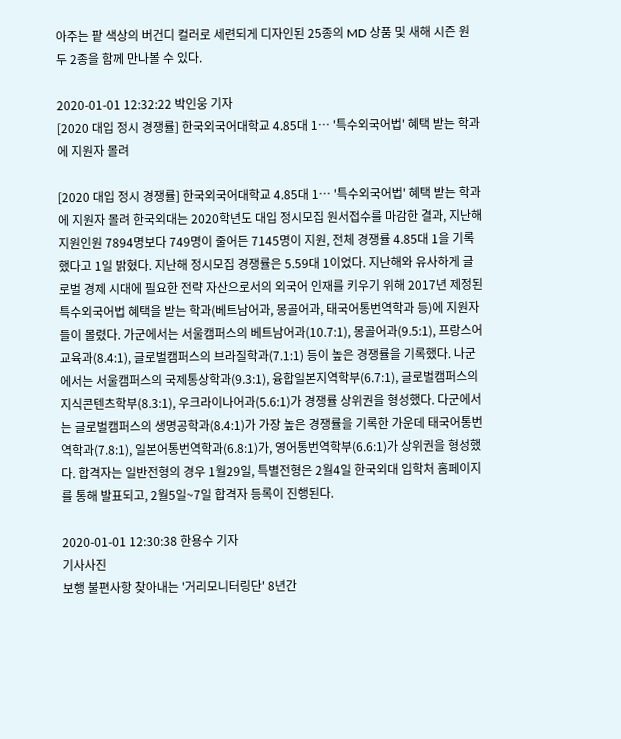아주는 팥 색상의 버건디 컬러로 세련되게 디자인된 25종의 MD 상품 및 새해 시즌 원두 2종을 함께 만나볼 수 있다.

2020-01-01 12:32:22 박인웅 기자
[2020 대입 정시 경쟁률] 한국외국어대학교 4.85대 1… '특수외국어법' 혜택 받는 학과에 지원자 몰려

[2020 대입 정시 경쟁률] 한국외국어대학교 4.85대 1… '특수외국어법' 혜택 받는 학과에 지원자 몰려 한국외대는 2020학년도 대입 정시모집 원서접수를 마감한 결과, 지난해 지원인원 7894명보다 749명이 줄어든 7145명이 지원, 전체 경쟁률 4.85대 1을 기록했다고 1일 밝혔다. 지난해 정시모집 경쟁률은 5.59대 1이었다. 지난해와 유사하게 글로벌 경제 시대에 필요한 전략 자산으로서의 외국어 인재를 키우기 위해 2017년 제정된 특수외국어법 혜택을 받는 학과(베트남어과, 몽골어과, 태국어통번역학과 등)에 지원자들이 몰렸다. 가군에서는 서울캠퍼스의 베트남어과(10.7:1), 몽골어과(9.5:1), 프랑스어교육과(8.4:1), 글로벌캠퍼스의 브라질학과(7.1:1) 등이 높은 경쟁률을 기록했다. 나군에서는 서울캠퍼스의 국제통상학과(9.3:1), 융합일본지역학부(6.7:1), 글로벌캠퍼스의 지식콘텐츠학부(8.3:1), 우크라이나어과(5.6:1)가 경쟁률 상위권을 형성했다. 다군에서는 글로벌캠퍼스의 생명공학과(8.4:1)가 가장 높은 경쟁률을 기록한 가운데 태국어통번역학과(7.8:1), 일본어통번역학과(6.8:1)가, 영어통번역학부(6.6:1)가 상위권을 형성했다. 합격자는 일반전형의 경우 1월29일, 특별전형은 2월4일 한국외대 입학처 홈페이지를 통해 발표되고, 2월5일~7일 합격자 등록이 진행된다.

2020-01-01 12:30:38 한용수 기자
기사사진
보행 불편사항 찾아내는 '거리모니터링단' 8년간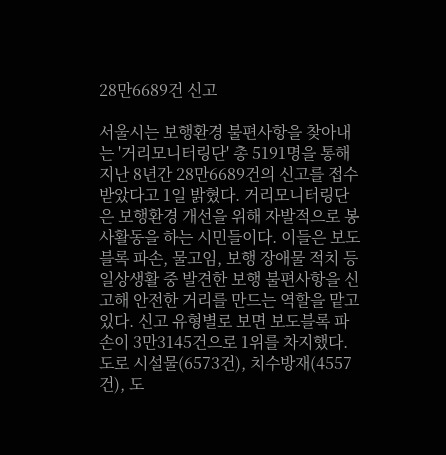28만6689건 신고

서울시는 보행환경 불편사항을 찾아내는 '거리모니터링단' 총 5191명을 통해 지난 8년간 28만6689건의 신고를 접수받았다고 1일 밝혔다. 거리모니터링단은 보행환경 개선을 위해 자발적으로 봉사활동을 하는 시민들이다. 이들은 보도블록 파손, 물고임, 보행 장애물 적치 등 일상생활 중 발견한 보행 불편사항을 신고해 안전한 거리를 만드는 역할을 맡고 있다. 신고 유형별로 보면 보도블록 파손이 3만3145건으로 1위를 차지했다. 도로 시설물(6573건), 치수방재(4557건), 도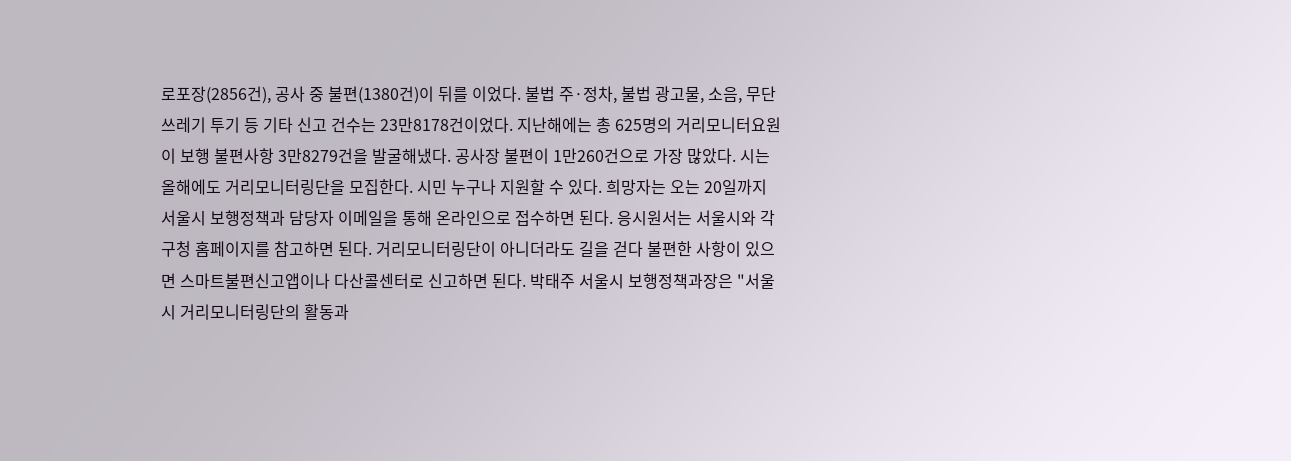로포장(2856건), 공사 중 불편(1380건)이 뒤를 이었다. 불법 주·정차, 불법 광고물, 소음, 무단쓰레기 투기 등 기타 신고 건수는 23만8178건이었다. 지난해에는 총 625명의 거리모니터요원이 보행 불편사항 3만8279건을 발굴해냈다. 공사장 불편이 1만260건으로 가장 많았다. 시는 올해에도 거리모니터링단을 모집한다. 시민 누구나 지원할 수 있다. 희망자는 오는 20일까지 서울시 보행정책과 담당자 이메일을 통해 온라인으로 접수하면 된다. 응시원서는 서울시와 각 구청 홈페이지를 참고하면 된다. 거리모니터링단이 아니더라도 길을 걷다 불편한 사항이 있으면 스마트불편신고앱이나 다산콜센터로 신고하면 된다. 박태주 서울시 보행정책과장은 "서울시 거리모니터링단의 활동과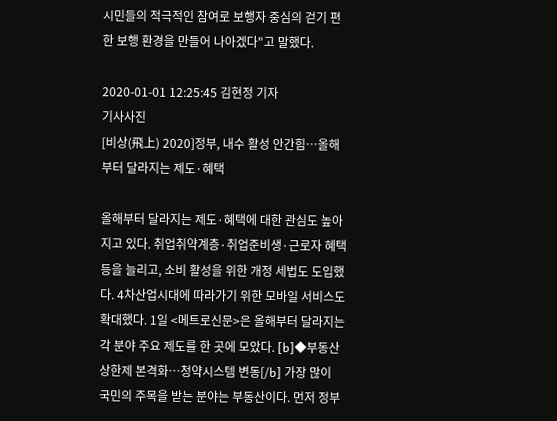시민들의 적극적인 참여로 보행자 중심의 걷기 편한 보행 환경을 만들어 나아겠다"고 말했다.

2020-01-01 12:25:45 김현정 기자
기사사진
[비상(飛上) 2020]정부, 내수 활성 안간힘…올해부터 달라지는 제도·혜택

올해부터 달라지는 제도·혜택에 대한 관심도 높아지고 있다. 취업취약계층·취업준비생·근로자 혜택 등을 늘리고, 소비 활성을 위한 개정 세법도 도입했다. 4차산업시대에 따라가기 위한 모바일 서비스도 확대했다. 1일 <메트로신문>은 올해부터 달라지는 각 분야 주요 제도를 한 곳에 모았다. [b]◆부동산 상한제 본격화…청약시스템 변동[/b] 가장 많이 국민의 주목을 받는 분야는 부동산이다. 먼저 정부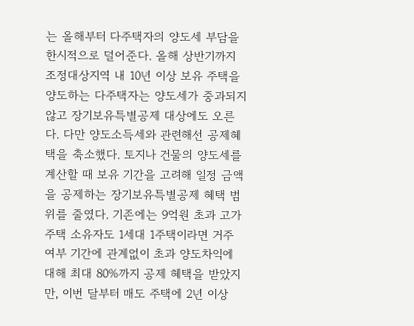는 올해부터 다주택자의 양도세 부담을 한시적으로 덜어준다. 올해 상반기까지 조정대상지역 내 10년 이상 보유 주택을 양도하는 다주택자는 양도세가 중과되지 않고 장기보유특별공제 대상에도 오른다. 다만 양도소득세와 관련해선 공제혜택을 축소했다. 토지나 건물의 양도세를 계산할 때 보유 기간을 고려해 일정 금액을 공제하는 장기보유특별공제 혜택 범위를 줄였다. 기존에는 9억원 초과 고가주택 소유자도 1세대 1주택이라면 거주 여부 기간에 관계없이 초과 양도차익에 대해 최대 80%까지 공제 혜택을 받았지만, 이번 달부터 매도 주택에 2년 이상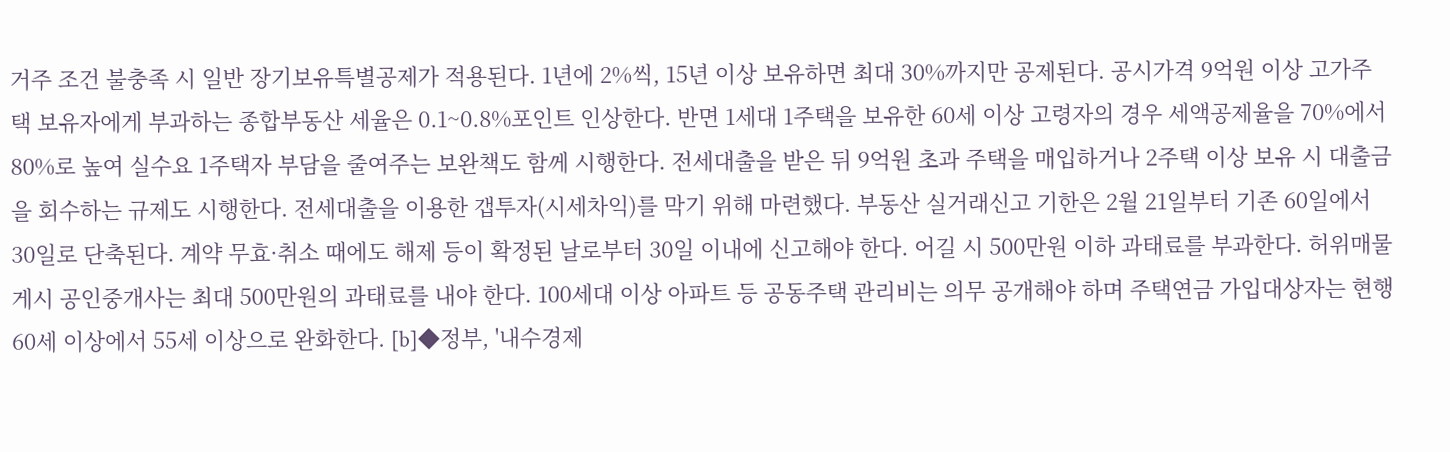거주 조건 불충족 시 일반 장기보유특별공제가 적용된다. 1년에 2%씩, 15년 이상 보유하면 최대 30%까지만 공제된다. 공시가격 9억원 이상 고가주택 보유자에게 부과하는 종합부동산 세율은 0.1~0.8%포인트 인상한다. 반면 1세대 1주택을 보유한 60세 이상 고령자의 경우 세액공제율을 70%에서 80%로 높여 실수요 1주택자 부담을 줄여주는 보완책도 함께 시행한다. 전세대출을 받은 뒤 9억원 초과 주택을 매입하거나 2주택 이상 보유 시 대출금을 회수하는 규제도 시행한다. 전세대출을 이용한 갭투자(시세차익)를 막기 위해 마련했다. 부동산 실거래신고 기한은 2월 21일부터 기존 60일에서 30일로 단축된다. 계약 무효·취소 때에도 해제 등이 확정된 날로부터 30일 이내에 신고해야 한다. 어길 시 500만원 이하 과태료를 부과한다. 허위매물 게시 공인중개사는 최대 500만원의 과태료를 내야 한다. 100세대 이상 아파트 등 공동주택 관리비는 의무 공개해야 하며 주택연금 가입대상자는 현행 60세 이상에서 55세 이상으로 완화한다. [b]◆정부, '내수경제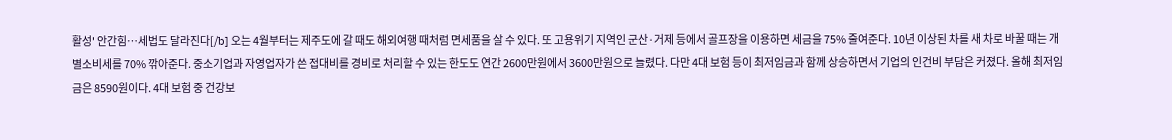활성' 안간힘…세법도 달라진다[/b] 오는 4월부터는 제주도에 갈 때도 해외여행 때처럼 면세품을 살 수 있다. 또 고용위기 지역인 군산·거제 등에서 골프장을 이용하면 세금을 75% 줄여준다. 10년 이상된 차를 새 차로 바꿀 때는 개별소비세를 70% 깎아준다. 중소기업과 자영업자가 쓴 접대비를 경비로 처리할 수 있는 한도도 연간 2600만원에서 3600만원으로 늘렸다. 다만 4대 보험 등이 최저임금과 함께 상승하면서 기업의 인건비 부담은 커졌다. 올해 최저임금은 8590원이다. 4대 보험 중 건강보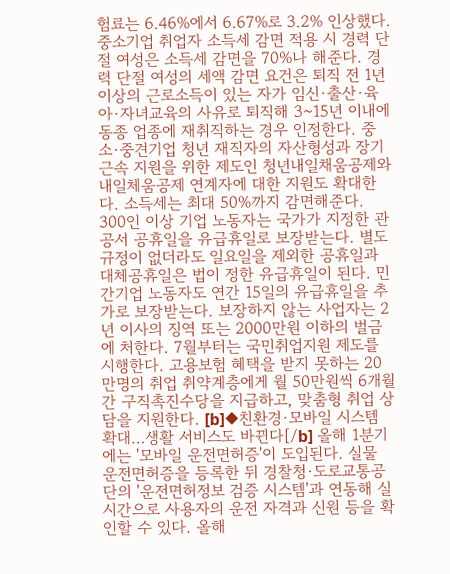험료는 6.46%에서 6.67%로 3.2% 인상했다. 중소기업 취업자 소득세 감면 적용 시 경력 단절 여성은 소득세 감면을 70%나 해준다. 경력 단절 여성의 세액 감면 요건은 퇴직 전 1년 이상의 근로소득이 있는 자가 임신·출산·육아·자녀교육의 사유로 퇴직해 3~15년 이내에 동종 업종에 재취직하는 경우 인정한다. 중소·중견기업 청년 재직자의 자산형성과 장기근속 지원을 위한 제도인 청년내일채움공제와 내일체움공제 연계자에 대한 지원도 확대한다. 소득세는 최대 50%까지 감면해준다. 300인 이상 기업 노동자는 국가가 지정한 관공서 공휴일을 유급휴일로 보장받는다. 별도 규정이 없더라도 일요일을 제외한 공휴일과 대체공휴일은 법이 정한 유급휴일이 된다. 민간기업 노동자도 연간 15일의 유급휴일을 추가로 보장받는다. 보장하지 않는 사업자는 2년 이사의 징역 또는 2000만원 이하의 벌금에 처한다. 7월부터는 국민취업지원 제도를 시행한다. 고용보험 혜택을 받지 못하는 20만명의 취업 취약계층에게 월 50만원씩 6개월간 구직촉진수당을 지급하고, 맞춤형 취업 상담을 지원한다. [b]◆친환경·모바일 시스템 확대…생활 서비스도 바뀐다[/b] 올해 1분기에는 '모바일 운전면허증'이 도입된다. 실물 운전면허증을 등록한 뒤 경찰청·도로교통공단의 '운전면허정보 검증 시스템'과 연동해 실시간으로 사용자의 운전 자격과 신원 등을 확인할 수 있다. 올해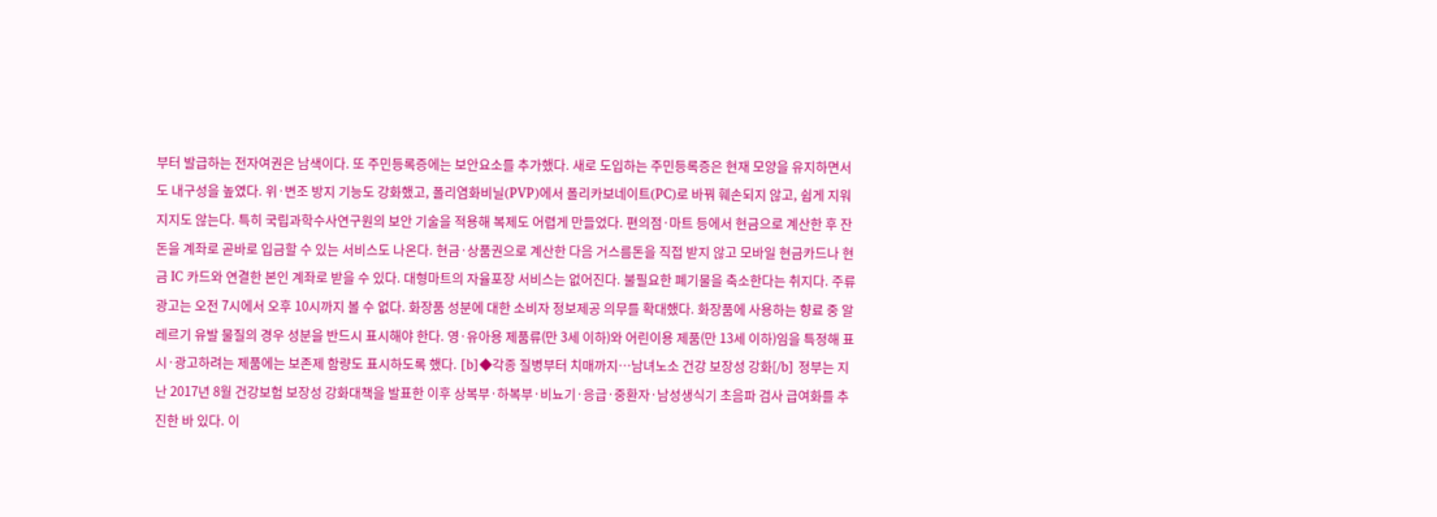부터 발급하는 전자여권은 남색이다. 또 주민등록증에는 보안요소를 추가했다. 새로 도입하는 주민등록증은 현재 모양을 유지하면서도 내구성을 높였다. 위·변조 방지 기능도 강화했고, 폴리염화비닐(PVP)에서 폴리카보네이트(PC)로 바꿔 훼손되지 않고, 쉽게 지워지지도 않는다. 특히 국립과학수사연구원의 보안 기술을 적용해 복제도 어렵게 만들었다. 편의점·마트 등에서 현금으로 계산한 후 잔돈을 계좌로 곧바로 입금할 수 있는 서비스도 나온다. 현금·상품권으로 계산한 다음 거스름돈을 직접 받지 않고 모바일 현금카드나 현금 IC 카드와 연결한 본인 계좌로 받을 수 있다. 대형마트의 자율포장 서비스는 없어진다. 불필요한 폐기물을 축소한다는 취지다. 주류 광고는 오전 7시에서 오후 10시까지 볼 수 없다. 화장품 성분에 대한 소비자 정보제공 의무를 확대했다. 화장품에 사용하는 향료 중 알레르기 유발 물질의 경우 성분을 반드시 표시해야 한다. 영·유아용 제품류(만 3세 이하)와 어린이용 제품(만 13세 이하)임을 특정해 표시·광고하려는 제품에는 보존제 함량도 표시하도록 했다. [b]◆각종 질병부터 치매까지…남녀노소 건강 보장성 강화[/b] 정부는 지난 2017년 8월 건강보험 보장성 강화대책을 발표한 이후 상복부·하복부·비뇨기·응급·중환자·남성생식기 초음파 검사 급여화를 추진한 바 있다. 이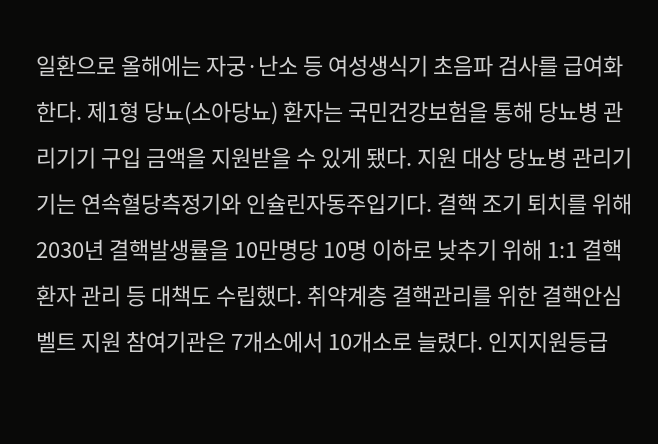일환으로 올해에는 자궁·난소 등 여성생식기 초음파 검사를 급여화한다. 제1형 당뇨(소아당뇨) 환자는 국민건강보험을 통해 당뇨병 관리기기 구입 금액을 지원받을 수 있게 됐다. 지원 대상 당뇨병 관리기기는 연속혈당측정기와 인슐린자동주입기다. 결핵 조기 퇴치를 위해 2030년 결핵발생률을 10만명당 10명 이하로 낮추기 위해 1:1 결핵환자 관리 등 대책도 수립했다. 취약계층 결핵관리를 위한 결핵안심벨트 지원 참여기관은 7개소에서 10개소로 늘렸다. 인지지원등급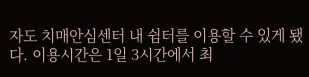자도 치매안심센터 내 쉼터를 이용할 수 있게 됐다. 이용시간은 1일 3시간에서 최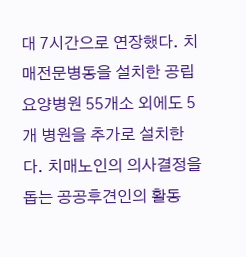대 7시간으로 연장했다. 치매전문병동을 설치한 공립요양병원 55개소 외에도 5개 병원을 추가로 설치한다. 치매노인의 의사결정을 돕는 공공후견인의 활동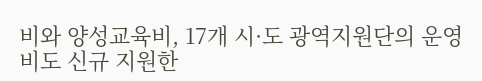비와 양성교육비, 17개 시·도 광역지원단의 운영비도 신규 지원한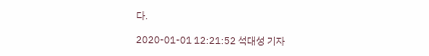다.

2020-01-01 12:21:52 석대성 기자